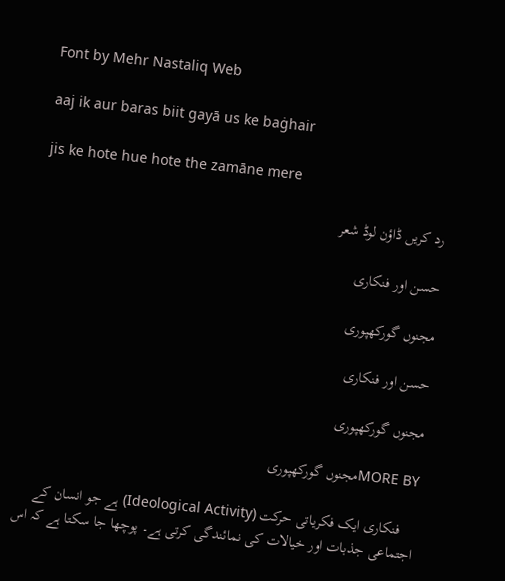Font by Mehr Nastaliq Web

aaj ik aur baras biit gayā us ke baġhair

jis ke hote hue hote the zamāne mere

رد کریں ڈاؤن لوڈ شعر

حسن اور فنکاری

مجنوں گورکھپوری

حسن اور فنکاری

مجنوں گورکھپوری

MORE BYمجنوں گورکھپوری

    فنکاری ایک فکریاتی حرکت (Ideological Activity) ہے جو انسان کے اجتماعی جذبات اور خیالات کی نمائندگی کرتی ہے۔ پوچھا جا سکتا ہے کہ اس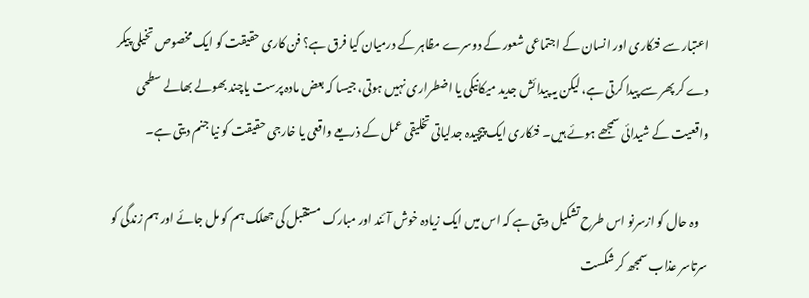اعتبار سے فنکاری اور انسان کے اجتماعی شعور کے دوسرے مظاہر کے درمیان کیا فرق ہے؟ فن کاری حقیقت کو ایک مخصوص تخیلی پیکر دے کر پھر سے پیدا کرتی ہے، لیکن یہ پیدائش جدید میکانیکی یا اضطراری نہیں ہوتی، جیسا کہ بعض مادہ پرست یاچند بھولے بھالے سطحی واقعیت کے شیدائی سمجھے ہوئے ہیں۔ فنکاری ایک پیچیدہ جدلیاتی تخلیقی عمل کے ذریعے واقعی یا خارجی حقیقت کو نیا جنم دیتی ہے۔

    وہ حال کو ازسرنو اس طرح تشکیل دیتی ہے کہ اس میں ایک زیادہ خوش آئند اور مبارک مستقبل کی جھلک ہم کو مل جائے اور ہم زندگی کو سرتاسر عذاب سمجھ کر شکست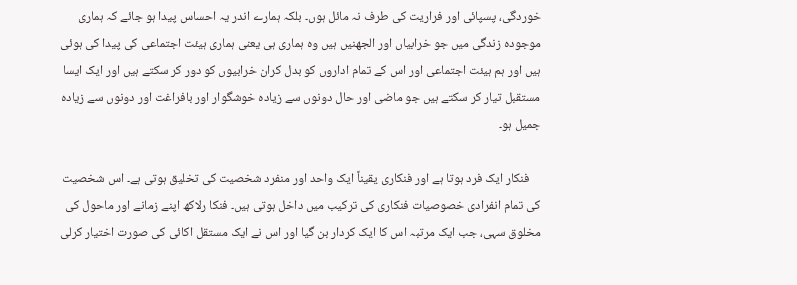خوردگی، پسپائی اور فراریت کی طرف نہ مائل ہوں۔ بلکہ ہمارے اندر یہ احساس پیدا ہو جائے کہ ہماری موجودہ زندگی میں جو خرابیاں اور الجھنیں ہیں وہ ہماری ہی یعنی ہماری ہیئت اجتماعی کی پیدا کی ہوئی ہیں اور ہم ہیئت اجتماعی اور اس کے تمام اداروں کو بدل کران خرابیوں کو دور کر سکتے ہیں اور ایک ایسا مستقبل تیار کر سکتے ہیں جو ماضی اور حال دونوں سے زیادہ خوشگوار اور بافراغت اور دونوں سے زیادہ جمیل ہو۔

    فنکار ایک فرد ہوتا ہے اور فنکاری یقیناً ایک واحد اور منفرد شخصیت کی تخلیق ہوتی ہے۔ اس شخصیت کی تمام انفرادی خصوصیات فنکاری کی ترکیب میں داخل ہوتی ہیں۔ فنکا رلاکھ اپنے زمانے اور ماحول کی مخلوق سہی، جب ایک مرتبہ اس کا ایک کردار بن گیا اور اس نے ایک مستقل اکائی کی صورت اختیار کرلی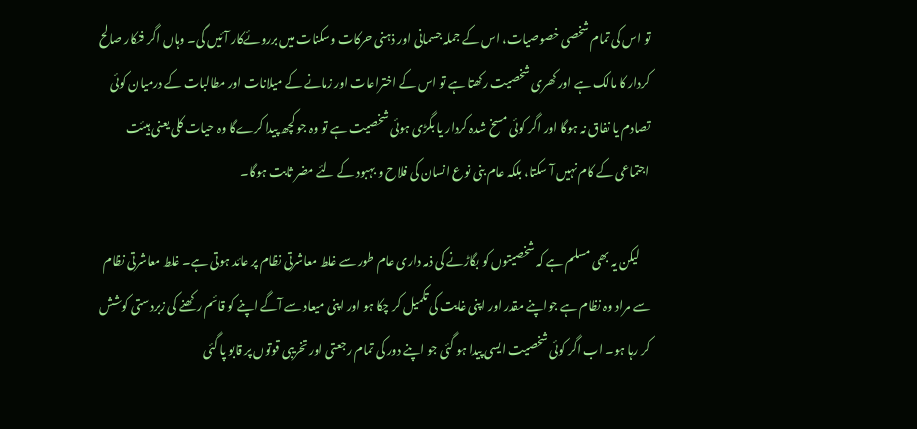تو اس کی تمام شخصی خصوصیات، اس کے جملہ جسمانی اور ذہنی حرکات وسکنات میں برروئےکار آئیں گی۔ وہاں اگر فنکار صالح کردار کا مالک ہے اور کھری شخصیت رکھتا ہے تو اس کے اختراعات اور زمانے کے میلانات اور مطالبات کے درمیان کوئی تصادم یا نفاق نہ ہوگا اور اگر کوئی مسخ شدہ کردار یا بگڑی ہوئی شخصیت ہے تو وہ جو کچھ پیدا کرےگا وہ حیات کلی یعنی ہیئت اجتماعی کے کام نہیں آ سکتا، بلکہ عام بنی نوع انسان کی فلاح و بہبود کے لئے مضر ثابت ہوگا۔

    لیکن یہ بھی مسلم ہے کہ شخصیتوں کو بگاڑنے کی ذمہ داری عام طور سے غلط معاشرتی نظام پر عائد ہوتی ہے۔ غلط معاشرتی نظام سے مراد وہ نظام ہے جواپنے مقدر اور اپنی غایت کی تکمیل کر چکا ہو اور اپنی میعاد سے آگے اپنے کو قائم رکھنے کی زبردستی کوشش کر رہا ہو۔ اب اگر کوئی شخصیت ایسی پیدا ہو گئی جو اپنے دور کی تمام رجعتی اور تخریبی قوتوں پر قابو پا گئی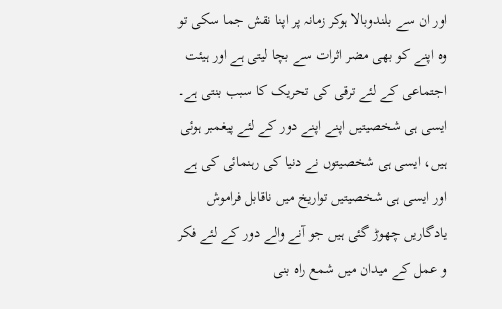اور ان سے بلندوبالا ہوکر زمانہ پر اپنا نقش جما سکی تو وہ اپنے کو بھی مضر اثرات سے بچا لیتی ہے اور ہیئت اجتماعی کے لئے ترقی کی تحریک کا سبب بنتی ہے۔ ایسی ہی شخصیتیں اپنے اپنے دور کے لئے پیغمبر ہوئی ہیں، ایسی ہی شخصیتوں نے دنیا کی رہنمائی کی ہے اور ایسی ہی شخصیتیں تواریخ میں ناقابل فراموش یادگاریں چھوڑ گئی ہیں جو آنے والے دور کے لئے فکر و عمل کے میدان میں شمع راہ بنی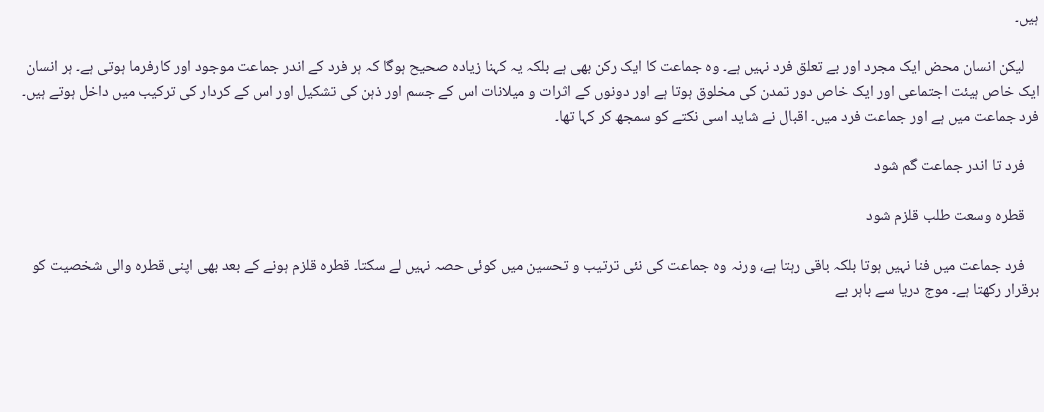ہیں۔

    لیکن انسان محض ایک مجرد اور بے تعلق فرد نہیں ہے۔ وہ جماعت کا ایک رکن بھی ہے بلکہ یہ کہنا زیادہ صحیح ہوگا کہ ہر فرد کے اندر جماعت موجود اور کارفرما ہوتی ہے۔ ہر انسان ایک خاص ہیئت اجتماعی اور ایک خاص دور تمدن کی مخلوق ہوتا ہے اور دونوں کے اثرات و میلانات اس کے جسم اور ذہن کی تشکیل اور اس کے کردار کی ترکیب میں داخل ہوتے ہیں۔ فرد جماعت میں ہے اور جماعت فرد میں۔ اقبال نے شاید اسی نکتے کو سمجھ کر کہا تھا۔

    فرد تا اندر جماعت گم شود

    قطرہ وسعت طلب قلزم شود

    فرد جماعت میں فنا نہیں ہوتا بلکہ باقی رہتا ہے، ورنہ وہ جماعت کی نئی ترتیب و تحسین میں کوئی حصہ نہیں لے سکتا۔ قطرہ قلزم ہونے کے بعد بھی اپنی قطرہ والی شخصیت کو برقرار رکھتا ہے۔ موج دریا سے باہر بے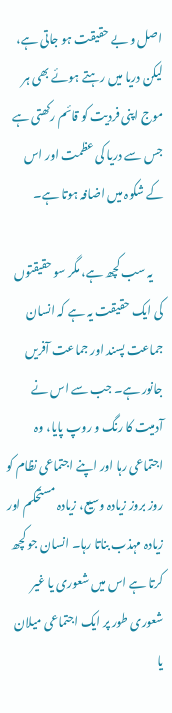اصل و بے حقیقت ہو جاتی ہے، لیکن دریا میں رہتے ہوئے بھی ہر موج اپنی فردیت کو قائم رکھتی ہے جس سے دریا کی عظمت اور اس کے شکوہ میں اضافہ ہوتا ہے۔

    یہ سب کچھ ہے، مگر سو حقیقتوں کی ایک حقیقت یہ ہے کہ انسان جماعت پسند اور جماعت آفریں جانور ہے۔ جب سے اس نے آدمیت کا رنگ و روپ پایا، وہ اجتماعی رہا اور اپنے اجتماعی نظام کو روز بروز زیادہ وسیع، زیادہ مستحکم اور زیادہ مہذب بناتا رہا۔ انسان جو کچھ کرتا ہے اس میں شعوری یا غیر شعوری طور پر ایک اجتماعی میلان یا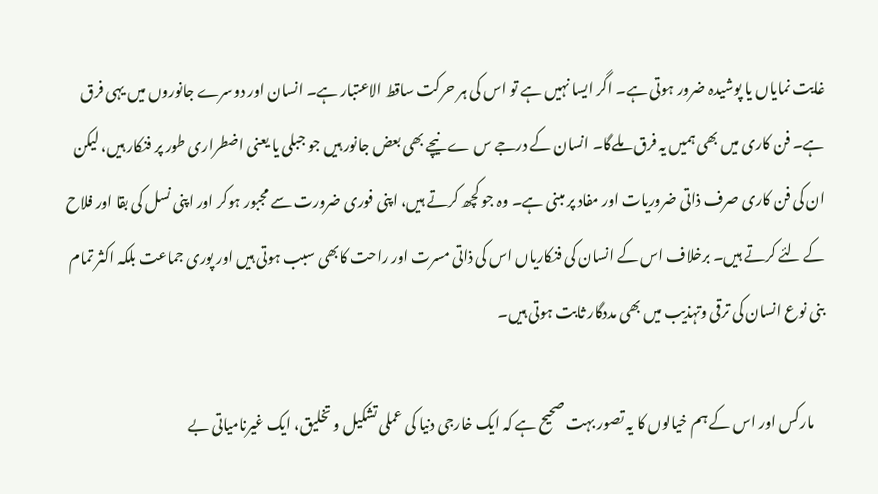غایت نمایاں یا پوشیدہ ضرور ہوتی ہے۔ اگر ایسا نہیں ہے تو اس کی ہر حرکت ساقط الاعتبار ہے۔ انسان اور دوسرے جانوروں میں یہی فرق ہے۔ فن کاری میں بھی ہمیں یہ فرق ملےگا۔ انسان کے درجے س ے نیچے بھی بعض جانور ہیں جو جبلی یا یعنی اضطراری طور پر فنکار ہیں، لیکن ان کی فن کاری صرف ذاتی ضروریات اور مفاد پر مبنی ہے۔ وہ جو کچھ کرتے ہیں، اپنی فوری ضرورت سے مجبور ہوکر اور اپنی نسل کی بقا اور فلاح کے لئے کرتے ہیں۔ برخلاف اس کے انسان کی فنکاریاں اس کی ذاتی مسرت اور راحت کابھی سبب ہوتی ہیں اور پوری جماعت بلکہ اکثر تمام بنی نوع انسان کی ترقی وتہذیب میں بھی مددگار ثابت ہوتی ہیں۔

    مارکس اور اس کے ہم خیالوں کا یہ تصور بہت صحیح ہے کہ ایک خارجی دنیا کی عملی تشکیل و تخلیق، ایک غیرنامیاتی بے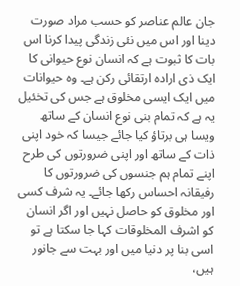جان عالم عناصر کو حسب مراد صورت دینا اور اس میں نئی زندگی پیدا کرنا اس بات کا ثبوت ہے کہ انسان نوع حیوانی کا ایک ذی ارادہ ارتقائی رکن ہے۔ وہ حیوانات میں ایک ایسی مخلوق ہے جس کی تخئیل یہ ہے کہ تمام بنی نوع انسان کے ساتھ ویسا ہی برتاؤ کیا جائے جیسا کہ خود اپنی ذات کے ساتھ اور اپنی ضرورتوں کی طرح اپنے تمام ہم جنسوں کی ضرورتوں کا رفیقانہ احساس رکھا جائے۔ یہ شرف کسی اور مخلوق کو حاصل نہیں اور اگر انسان کو اشرف المخلوقات کہا جا سکتا ہے تو اسی بنا پر دنیا میں اور بہت سے جانور ہیں،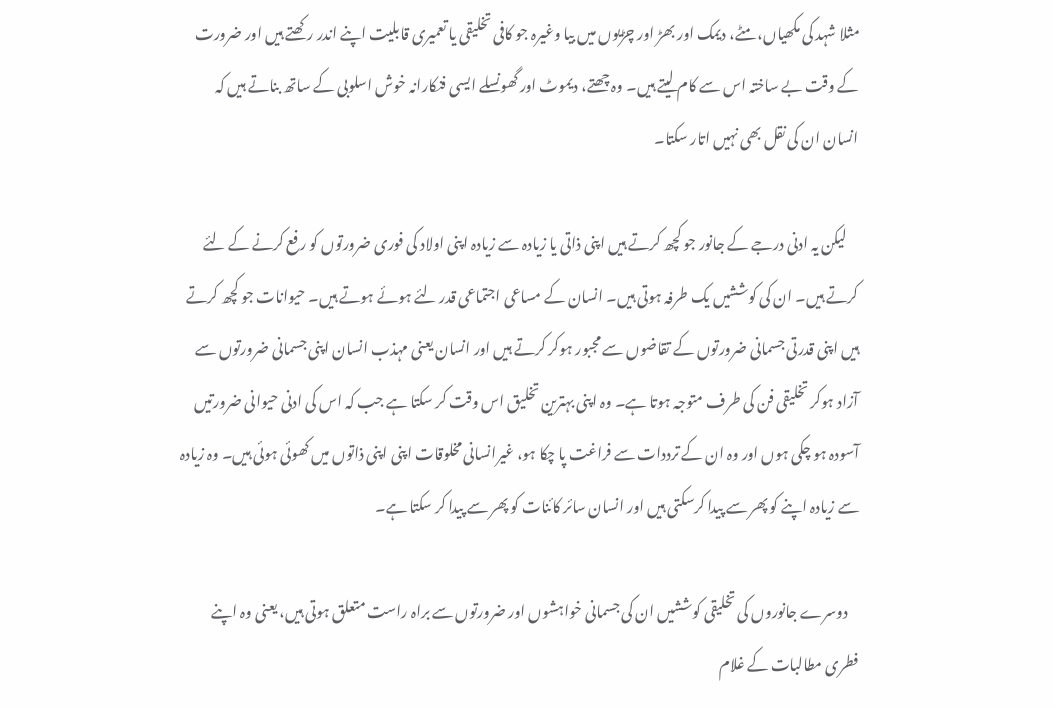مثلا شہد کی مکھیاں، مٹے، دیمک اور بھڑ اور چڑیوں میں بیا وغیرہ جو کافی تخلیقی یا تعمیری قابلیت اپنے اندر رکھتے ہیں اور ضرورت کے وقت بے ساختہ اس سے کام لیتے ہیں۔ وہ چھتے، دیموٹ اور گھونسلے ایسی فنکارانہ خوش اسلوبی کے ساتھ بناتے ہیں کہ انسان ان کی نقل بھی نہیں اتار سکتا۔

    لیکن یہ ادنی درجے کے جانور جو کچھ کرتے ہیں اپنی ذاتی یا زیادہ سے زیادہ اپنی اولاد کی فوری ضرورتوں کو رفع کرنے کے لئے کرتے ہیں۔ ان کی کوششیں یک طرفہ ہوتی ہیں۔ انسان کے مساعی اجتماعی قدر لئے ہوئے ہوتے ہیں۔ حیوانات جو کچھ کرتے ہیں اپنی قدرتی جسمانی ضرورتوں کے تقاضوں سے مجبور ہوکر کرتے ہیں اور انسان یعنی مہذب انسان اپنی جسمانی ضرورتوں سے آزاد ہوکر تخلیقی فن کی طرف متوجہ ہوتا ہے۔ وہ اپنی بہترین تخلیق اس وقت کر سکتا ہے جب کہ اس کی ادنی حیوانی ضرورتیں آسودہ ہو چکی ہوں اور وہ ان کے ترددات سے فراغت پا چکا ہو، غیرانسانی مخلوقات اپنی اپنی ذاتوں میں کھوئی ہوئی ہیں۔ وہ زیادہ سے زیادہ اپنے کو پھر سے پیدا کرسکتی ہیں اور انسان سائر کائنات کو پھر سے پیدا کر سکتا ہے۔

    دوسرے جانوروں کی تخلیقی کوششیں ان کی جسمانی خواہشوں اور ضرورتوں سے براہ راست متعلق ہوتی ہیں، یعنی وہ اپنے فطری مطالبات کے غلام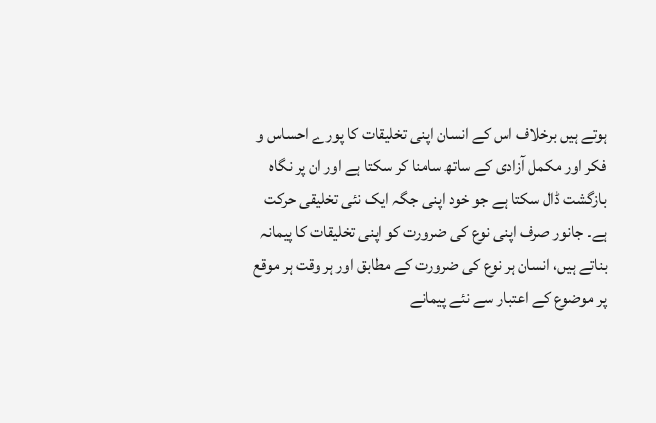ہوتے ہیں برخلاف اس کے انسان اپنی تخلیقات کا پورے احساس و فکر اور مکمل آزادی کے ساتھ سامنا کر سکتا ہے اور ان پر نگاہ بازگشت ڈال سکتا ہے جو خود اپنی جگہ ایک نئی تخلیقی حرکت ہے۔ جانور صرف اپنی نوع کی ضرورت کو اپنی تخلیقات کا پیمانہ بناتے ہیں، انسان ہر نوع کی ضرورت کے مطابق اور ہر وقت ہر موقع پر موضوع کے اعتبار سے نئے پیمانے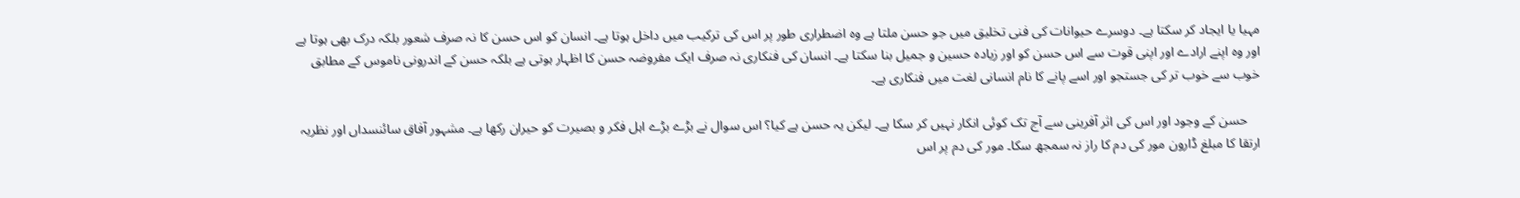مہیا یا ایجاد کر سکتا ہے۔ دوسرے حیوانات کی فنی تخلیق میں جو حسن ملتا ہے وہ اضطراری طور پر اس کی ترکیب میں داخل ہوتا ہے۔ انسان کو اس حسن کا نہ صرف شعور بلکہ درک بھی ہوتا ہے اور وہ اپنے ارادے اور اپنی قوت سے اس حسن کو اور زیادہ حسین و جمیل بنا سکتا ہے۔ انسان کی فنکاری نہ صرف ایک مفروضہ حسن کا اظہار ہوتی ہے بلکہ حسن کے اندرونی ناموس کے مطابق خوب سے خوب تر کی جستجو اور اسے پانے کا نام انسانی لغت میں فنکاری ہے۔

    حسن کے وجود اور اس کی اثر آفرینی سے آج تک کوئی انکار نہیں کر سکا ہے۔ لیکن یہ حسن ہے کیا؟ اس سوال نے بڑے بڑے اہل فکر و بصیرت کو حیران رکھا ہے۔ مشہور آفاق سائنسداں اور نظریہ ارتقا کا مبلغ ڈارون مور کی دم کا راز نہ سمجھ سکا۔ مور کی دم پر اس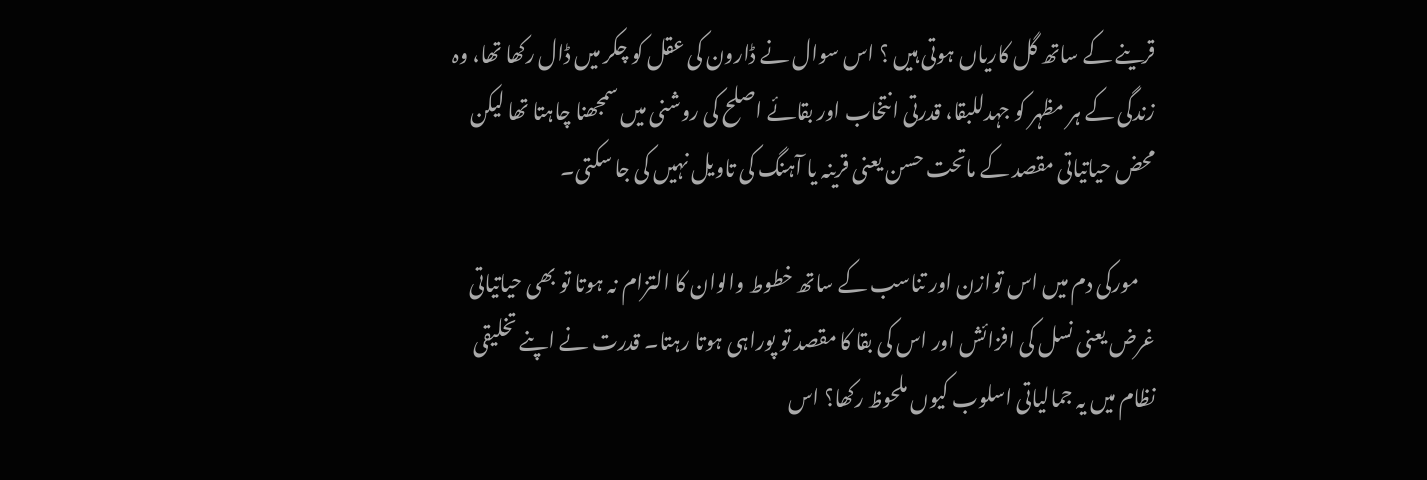قرینے کے ساتھ گل کاریاں ہوتی ہیں ؟ اس سوال نے ڈارون کی عقل کو چکر میں ڈال رکھا تھا، وہ زندگی کے ہر مظہر کو جہدللبقا، قدرتی انتخاب اور بقائے اصلح کی روشنی میں سمجھنا چاہتا تھا لیکن محض حیاتیاتی مقصد کے ماتحت حسن یعنی قرینہ یا آہنگ کی تاویل نہیں کی جا سکتی۔

    مورکی دم میں اس توازن اور تناسب کے ساتھ خطوط والوان کا التزام نہ ہوتا تو بھی حیاتیاتی غرض یعنی نسل کی افزائش اور اس کی بقا کا مقصد تو پوراہی ہوتا رہتا۔ قدرت نے اپنے تخلیقی نظام میں یہ جمالیاتی اسلوب کیوں ملحوظ رکھا؟ اس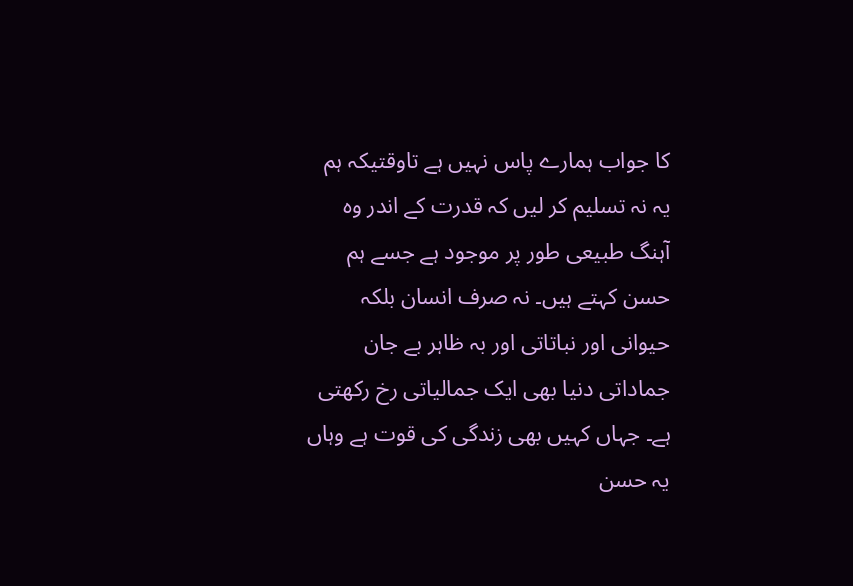کا جواب ہمارے پاس نہیں ہے تاوقتیکہ ہم یہ نہ تسلیم کر لیں کہ قدرت کے اندر وہ آہنگ طبیعی طور پر موجود ہے جسے ہم حسن کہتے ہیں۔ نہ صرف انسان بلکہ حیوانی اور نباتاتی اور بہ ظاہر بے جان جماداتی دنیا بھی ایک جمالیاتی رخ رکھتی ہے۔ جہاں کہیں بھی زندگی کی قوت ہے وہاں یہ حسن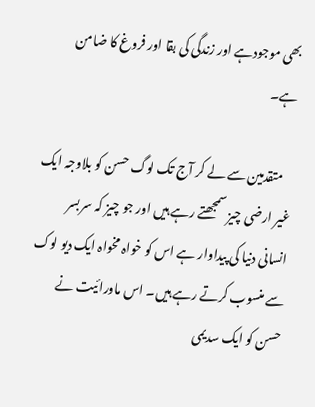بھی موجودہے اور زندگی کی بقا اور فروغ کا ضامن ہے۔

    متقدمین سے لے کر آج تک لوگ حسن کو بلاوجہ ایک غیر ارضی چیز سمجھتے رہے ہیں اور جو چیز کہ سربسر انسانی دنیا کی پیداوار ہے اس کو خواہ مخواہ ایک دیو لوک سے منسوب کرتے رہے ہیں۔ اس ماورائیت نے حسن کو ایک سدیمی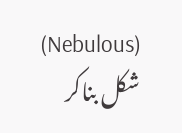(Nebulous) شکل بناکر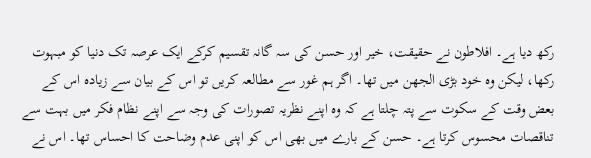رکھ دیا ہے۔ افلاطون نے حقیقت، خیر اور حسن کی سہ گانہ تقسیم کرکے ایک عرصہ تک دنیا کو مبہوت رکھا، لیکن وہ خود بڑی الجھن میں تھا۔ اگر ہم غور سے مطالعہ کریں تو اس کے بیان سے زیادہ اس کے بعض وقت کے سکوت سے پتہ چلتا ہے کہ وہ اپنے نظریہ تصورات کی وجہ سے اپنے نظام فکر میں بہت سے تناقصات محسوس کرتا ہے۔ حسن کے بارے میں بھی اس کو اپنی عدم وضاحت کا احساس تھا۔ اس نے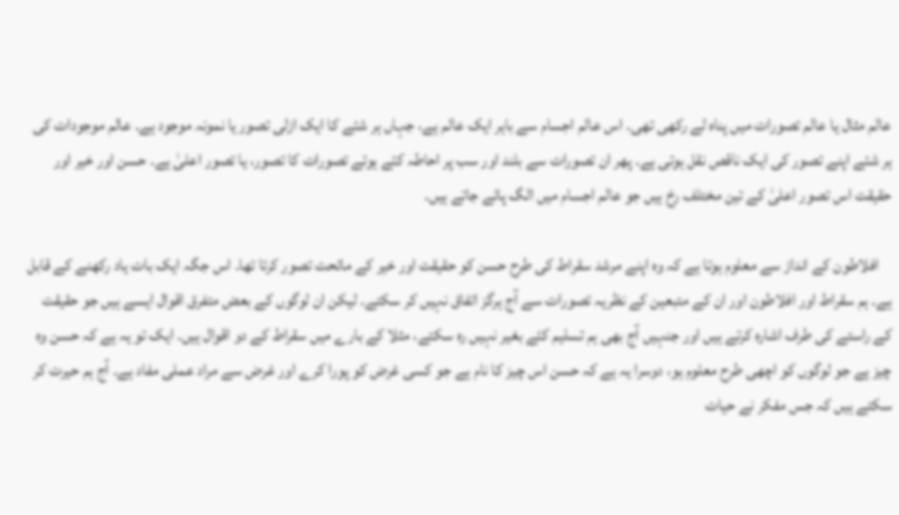عالم مثال یا عالم تصورات میں پناہ لے رکھی تھی۔ اس عالم اجسام سے باہر ایک عالم ہے، جہاں ہر شئے کا ایک ازلی تصور یا نمونہ موجود ہے۔ عالم موجودات کی ہر شئے اپنے تصور کی ایک ناقص نقل ہوتی ہے۔ پھر ان تصورات سے بلند اور سب پر احاطہ کئے ہوئے تصورات کا تصور، یا تصور اعلیٰ ہے۔ حسن اور خیر اور حقیقت اس تصور اعلیٰ کے تین مختلف رخ ہیں جو عالم اجسام میں الگ پائے جاتے ہیں۔

    افلاطون کے انداز سے معلوم ہوتا ہے کہ وہ اپنے مرشد سقراط کی طرح حسن کو حقیقت اور خیر کے ماتحت تصور کرتا تھا۔ اس جگہ ایک بات یاد رکھنے کے قابل ہے۔ ہم سقراط اور افلاطون اور ان کے متبعین کے نظریہ تصورات سے آج ہرگز اتفاق نہیں کر سکتے۔ لیکن ان لوگوں کے بعض متفرق اقوال ایسے ہیں جو حقیقت کے راستے کی طرف اشارہ کرتے ہیں اور جنہیں آج بھی ہم تسلیم کئے بغیر نہیں رہ سکتے، مثلا کے بارے میں سقراط کے دو اقوال ہیں۔ ایک تو یہ ہے کہ حسن وہ چیز ہے جو لوگوں کو اچھی طرح معلوم ہو، دوسرا یہ ہے کہ حسن اس چیز کا نام ہے جو کسی غرض کو پورا کرے اور غرض سے مراد عملی مفاد ہے۔ آج ہم حیرت کر سکتے ہیں کہ جس مفکر نے حیات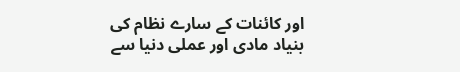اور کائنات کے سارے نظام کی بنیاد مادی اور عملی دنیا سے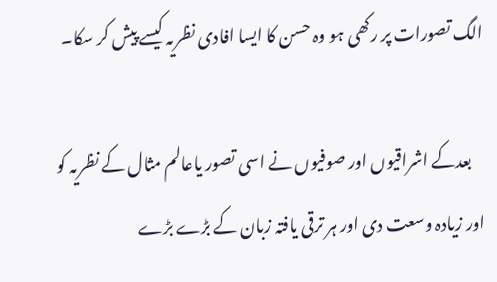الگ تصورات پر رکھی ہو وہ حسن کا ایسا افادی نظریہ کیسے پیش کر سکا۔

    بعدکے اشراقیوں اور صوفیوں نے اسی تصور یاعالم مثال کے نظریہ کو اور زیادہ وسعت دی اور ہر ترقی یافتہ زبان کے بڑے بڑے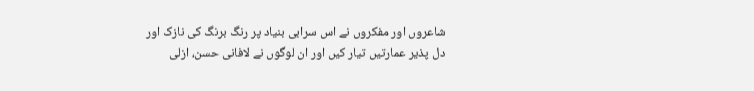شاعروں اور مفکروں نے اس سرابی بنیاد پر رنگ برنگ کی نازک اور دل پذیر عمارتیں تیار کیں اور ان لوگوں نے لافانی حسن، ازلی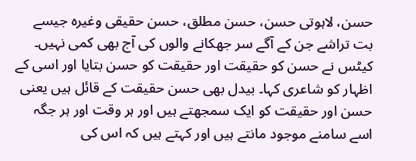حسن، لاہوتی حسن، حسن مطلق، حسن حقیقی وغیرہ جیسے بت تراشے جن کے آگے سر جھکانے والوں کی آج بھی کمی نہیں۔ کیٹس نے حسن کو حقیقت اور حقیقت کو حسن بتایا اور اسی کے اظہار کو شاعری کہا۔ بیدل بھی حسن حقیقت کے قائل ہیں یعنی حسن اور حقیقت کو ایک سمجھتے ہیں اور ہر وقت اور ہر جگہ اسے سامنے موجود مانتے ہیں اور کہتے ہیں کہ اس کی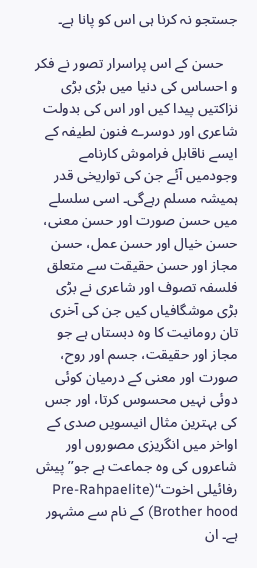جستجو نہ کرنا ہی اس کو پانا ہے۔

    حسن کے اس پراسرار تصور نے فکر و احساس کی دنیا میں بڑی بڑی نزاکتیں پیدا کیں اور اس کی بدولت شاعری اور دوسرے فنون لطیفہ کے ایسے ناقابل فراموش کارنامے وجودمیں آئے جن کی تواریخی قدر ہمیشہ مسلم رہےگی۔ اسی سلسلے میں حسن صورت اور حسن معنی، حسن خیال اور حسن عمل، حسن مجاز اور حسن حقیقت سے متعلق فلسفہ تصوف اور شاعری نے بڑی بڑی موشگافیاں کیں جن کی آخری تان رومانیت کا وہ دبستاں ہے جو مجاز اور حقیقت، جسم اور روح، صورت اور معنی کے درمیان کوئی دوئی نہیں محسوس کرتا، اور جس کی بہترین مثال انیسویں صدی کے اواخر میں انگریزی مصوروں اور شاعروں کی وہ جماعت ہے جو’’پیش رفائیلی اخوت‘‘(Pre-Rahpaelite Brother hood) کے نام سے مشہور ہے۔ ان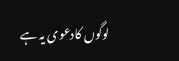لوگوں کادعوی یہ ہے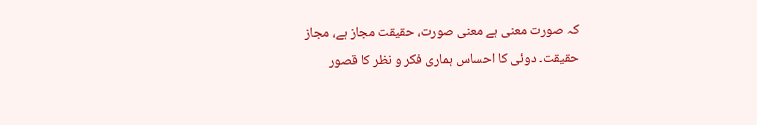کہ صورت معنی ہے معنی صورت، حقیقت مجاز ہے، مجاز حقیقت۔ دوئی کا احساس ہماری فکر و نظر کا قصور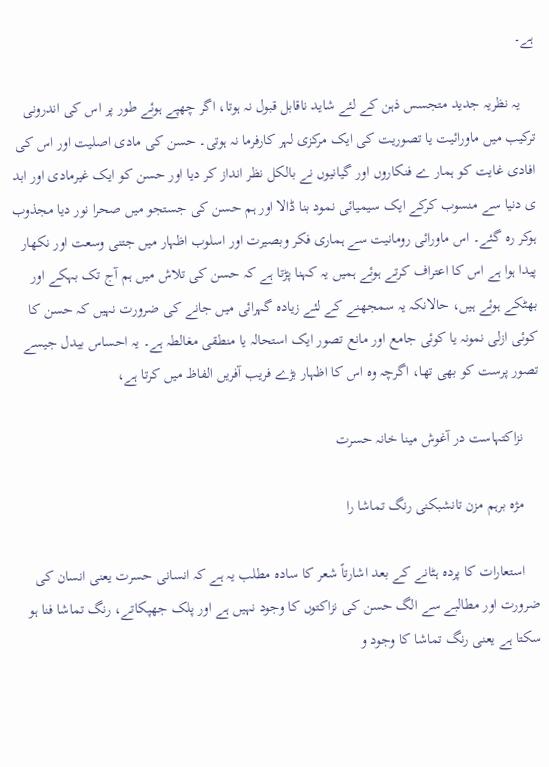ہے۔

    یہ نظریہ جدید متجسس ذہن کے لئے شاید ناقابل قبول نہ ہوتا، اگر چھپے ہوئے طور پر اس کی اندرونی ترکیب میں ماورائیت یا تصوریت کی ایک مرکزی لہر کارفرما نہ ہوتی۔ حسن کی مادی اصلیت اور اس کی افادی غایت کو ہمار ے فنکاروں اور گیانیوں نے بالکل نظر انداز کر دیا اور حسن کو ایک غیرمادی اور ابد ی دنیا سے منسوب کرکے ایک سیمیائی نمود بنا ڈالا اور ہم حسن کی جستجو میں صحرا نور دیا مجذوب ہوکر رہ گئے۔ اس ماورائی رومانیت سے ہماری فکر وبصیرت اور اسلوب اظہار میں جتنی وسعت اور نکھار پیدا ہوا ہے اس کا اعتراف کرتے ہوئے ہمیں یہ کہنا پڑتا ہے کہ حسن کی تلاش میں ہم آج تک بہکے اور بھٹکے ہوئے ہیں، حالانکہ یہ سمجھنے کے لئے زیادہ گہرائی میں جانے کی ضرورت نہیں کہ حسن کا کوئی ازلی نمونہ یا کوئی جامع اور مانع تصور ایک استحالہ یا منطقی مغالطہ ہے۔ یہ احساس بیدل جیسے تصور پرست کو بھی تھا، اگرچہ وہ اس کا اظہار بڑے فریب آفریں الفاظ میں کرتا ہے،

    نزاکتہاست در آغوش مینا خانہ حسرت

    مژہ برہم مزن تانشبکنی رنگ تماشا را

    استعارات کا پردہ ہٹانے کے بعد اشارتاً شعر کا سادہ مطلب یہ ہے کہ انسانی حسرت یعنی انسان کی ضرورت اور مطالبے سے الگ حسن کی نزاکتوں کا وجود نہیں ہے اور پلک جھپکاتے، رنگ تماشا فنا ہو سکتا ہے یعنی رنگ تماشا کا وجود و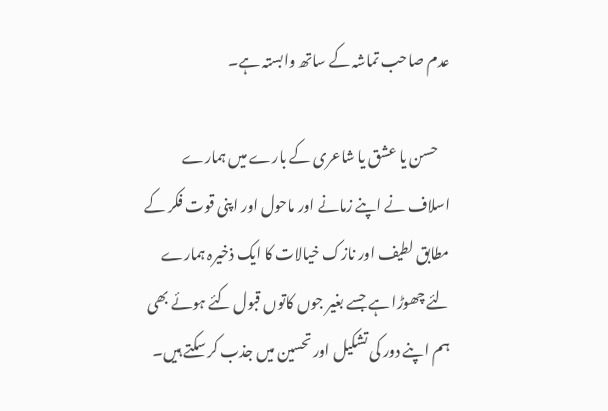عدم صاحب تماشہ کے ساتھ وابستہ ہے۔

    حسن یا عشق یا شاعری کے بارے میں ہمارے اسلاف نے اپنے زمانے اور ماحول اور اپنی قوت فکر کے مطابق لطیف اور نازک خیالات کا ایک ذخیرہ ہمارے لئے چھوڑا ہے جسے بغیر جوں کاتوں قبول کئے ہوئے بھی ہم اپنے دور کی تشکیل اور تحسین میں جذب کر سکتے ہیں۔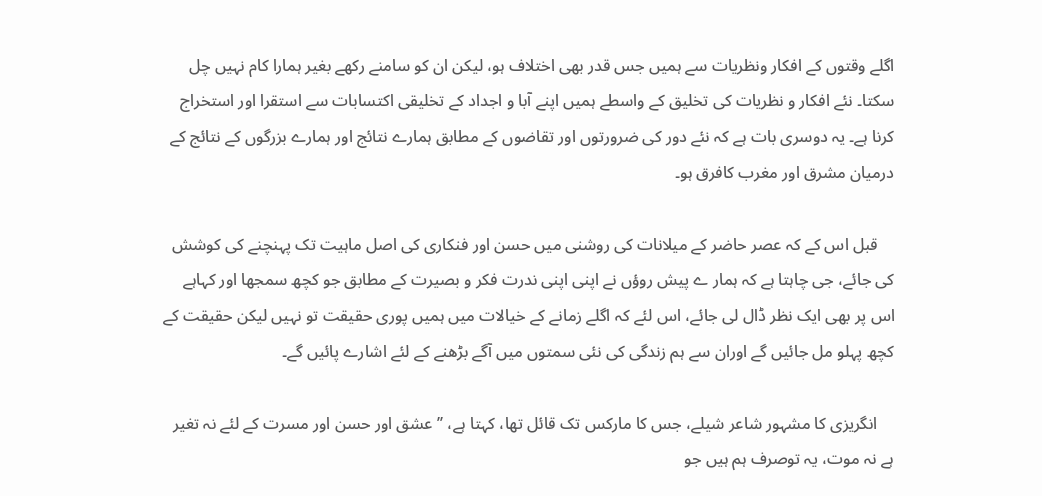اگلے وقتوں کے افکار ونظریات سے ہمیں جس قدر بھی اختلاف ہو، لیکن ان کو سامنے رکھے بغیر ہمارا کام نہیں چل سکتا۔ نئے افکار و نظریات کی تخلیق کے واسطے ہمیں اپنے آبا و اجداد کے تخلیقی اکتسابات سے استقرا اور استخراج کرنا ہے۔ یہ دوسری بات ہے کہ نئے دور کی ضرورتوں اور تقاضوں کے مطابق ہمارے نتائج اور ہمارے بزرگوں کے نتائج کے درمیان مشرق اور مغرب کافرق ہو۔

    قبل اس کے کہ عصر حاضر کے میلانات کی روشنی میں حسن اور فنکاری کی اصل ماہیت تک پہنچنے کی کوشش کی جائے، جی چاہتا ہے کہ ہمار ے پیش روؤں نے اپنی اپنی ندرت فکر و بصیرت کے مطابق جو کچھ سمجھا اور کہاہے اس پر بھی ایک نظر ڈال لی جائے، اس لئے کہ اگلے زمانے کے خیالات میں ہمیں پوری حقیقت تو نہیں لیکن حقیقت کے کچھ پہلو مل جائیں گے اوران سے ہم زندگی کی نئی سمتوں میں آگے بڑھنے کے لئے اشارے پائیں گے۔

    انگریزی کا مشہور شاعر شیلے، جس کا مارکس تک قائل تھا، کہتا ہے، ’’عشق اور حسن اور مسرت کے لئے نہ تغیر ہے نہ موت، یہ توصرف ہم ہیں جو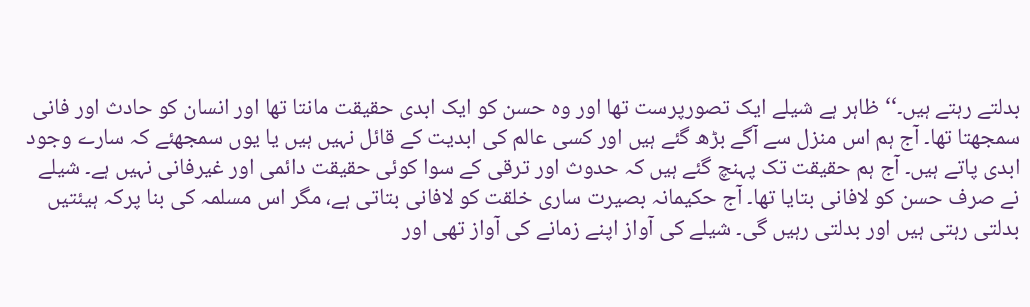بدلتے رہتے ہیں۔‘‘ ظاہر ہے شیلے ایک تصورپرست تھا اور وہ حسن کو ایک ابدی حقیقت مانتا تھا اور انسان کو حادث اور فانی سمجھتا تھا۔ آج ہم اس منزل سے آگے بڑھ گئے ہیں اور کسی عالم کی ابدیت کے قائل نہیں ہیں یا یوں سمجھئے کہ سارے وجود ابدی پاتے ہیں۔ آج ہم حقیقت تک پہنچ گئے ہیں کہ حدوث اور ترقی کے سوا کوئی حقیقت دائمی اور غیرفانی نہیں ہے۔ شیلے نے صرف حسن کو لافانی بتایا تھا۔ آج حکیمانہ بصیرت ساری خلقت کو لافانی بتاتی ہے، مگر اس مسلمہ کی بنا پرکہ ہیئتیں بدلتی رہتی ہیں اور بدلتی رہیں گی۔ شیلے کی آواز اپنے زمانے کی آواز تھی اور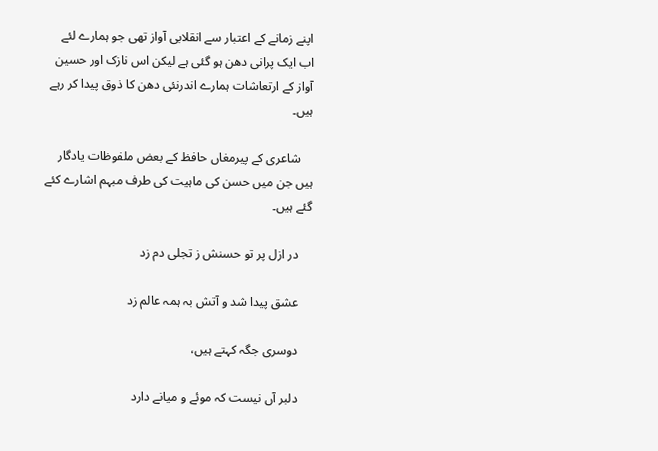اپنے زمانے کے اعتبار سے انقلابی آواز تھی جو ہمارے لئے اب ایک پرانی دھن ہو گئی ہے لیکن اس نازک اور حسین آواز کے ارتعاشات ہمارے اندرنئی دھن کا ذوق پیدا کر رہے ہیں۔

    شاعری کے پیرمغاں حافظ کے بعض ملفوظات یادگار ہیں جن میں حسن کی ماہیت کی طرف مبہم اشارے کئے گئے ہیں۔

    در ازل پر تو حسنش ز تجلی دم زد

    عشق پیدا شد و آتش بہ ہمہ عالم زد

    دوسری جگہ کہتے ہیں،

    دلبر آں نیست کہ موئے و میانے دارد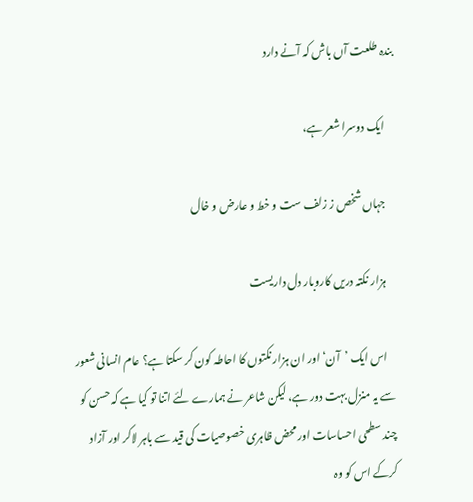بندہ طلعت آں باش کہ آنے دارد

    ایک دوسرا شعر ہے،

    جہاں شخص ز زلف ست و خط و عارض و خال

    ہزار نکتہ دریں کاروبار دل داریست

    اس ایک ’آن‘ اور ان ہزار نکتوں کا احاطہ کون کر سکتا ہے؟ عام انسانی شعور سے یہ منزل بہت دور ہے، لیکن شاعر نے ہمارے لئے اتنا تو کیا ہے کہ حسن کو چند سطحی احساسات اور محض ظاہری خصوصیات کی قید سے باہر لاکر اور آزاد کرکے اس کو وہ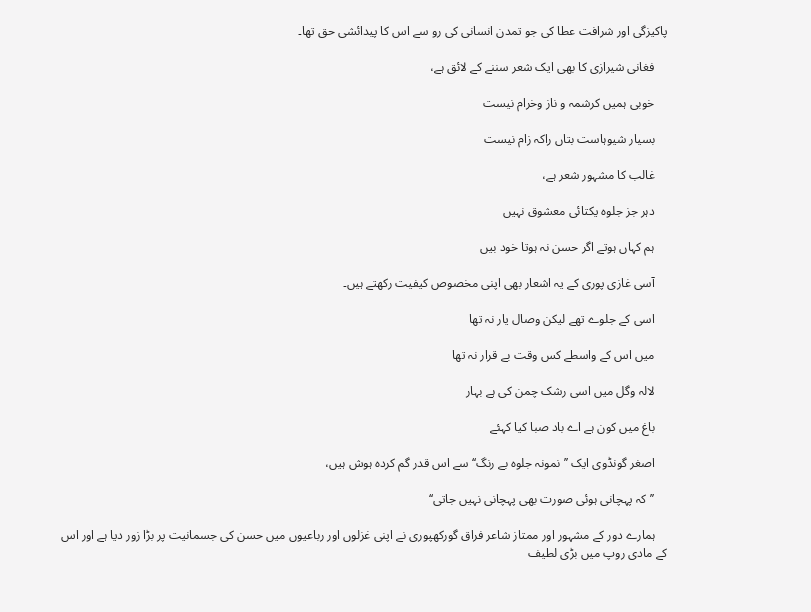پاکیزگی اور شرافت عطا کی جو تمدن انسانی کی رو سے اس کا پیدائشی حق تھا۔

    فغانی شیرازی کا بھی ایک شعر سننے کے لائق ہے،

    خوبی ہمیں کرشمہ و ناز وخرام نیست

    بسیار شیوہاست بتاں راکہ زام نیست

    غالب کا مشہور شعر ہے،

    دہر جز جلوہ یکتائی معشوق نہیں

    ہم کہاں ہوتے اگر حسن نہ ہوتا خود بیں

    آسی غازی پوری کے یہ اشعار بھی اپنی مخصوص کیفیت رکھتے ہیں۔

    اسی کے جلوے تھے لیکن وصال یار نہ تھا

    میں اس کے واسطے کس وقت بے قرار نہ تھا

    لالہ وگل میں اسی رشک چمن کی ہے بہار

    باغ میں کون ہے اے باد صبا کیا کہئے

    اصغر گونڈوی ایک ’’نمونہ جلوہ بے رنگ‘‘ سے اس قدر گم کردہ ہوش ہیں،

    ’’کہ پہچانی ہوئی صورت بھی پہچانی نہیں جاتی‘‘

    ہمارے دور کے مشہور اور ممتاز شاعر فراق گورکھپوری نے اپنی غزلوں اور رباعیوں میں حسن کی جسمانیت پر بڑا زور دیا ہے اور اس کے مادی روپ میں بڑی لطیف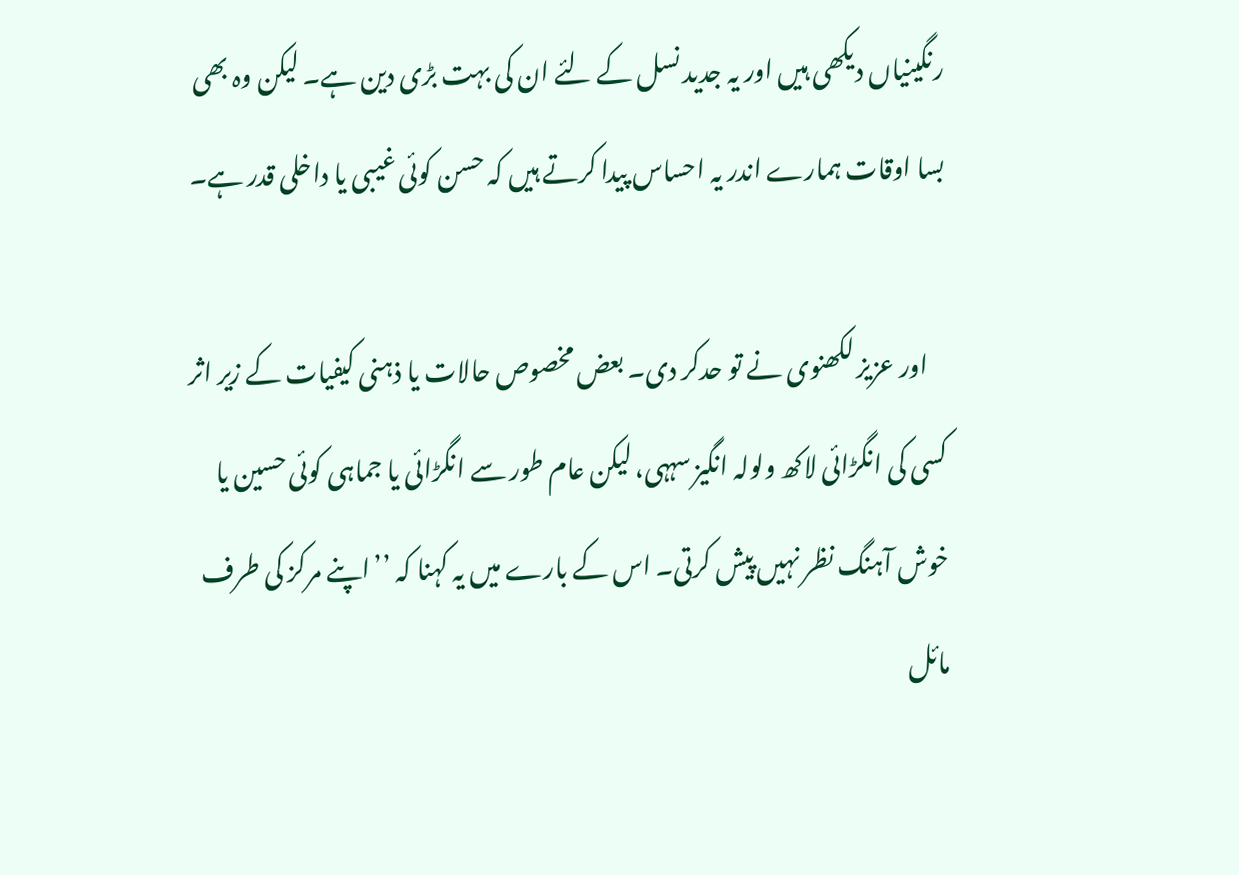رنگینیاں دیکھی ہیں اور یہ جدید نسل کے لئے ان کی بہت بڑی دین ہے۔ لیکن وہ بھی بسا اوقات ہمارے اندر یہ احساس پیدا کرتے ہیں کہ حسن کوئی غیبی یا داخلی قدر ہے۔

    اور عزیز لکھنوی نے تو حدکر دی۔ بعض مخصوص حالات یا ذہنی کیفیات کے زیر اثر کسی کی انگڑائی لاکھ ولولہ انگیز سہہی، لیکن عام طور سے انگڑائی یا جماہی کوئی حسین یا خوش آہنگ نظر نہیں پیش کرتی۔ اس کے بارے میں یہ کہنا کہ ’’اپنے مرکز کی طرف مائل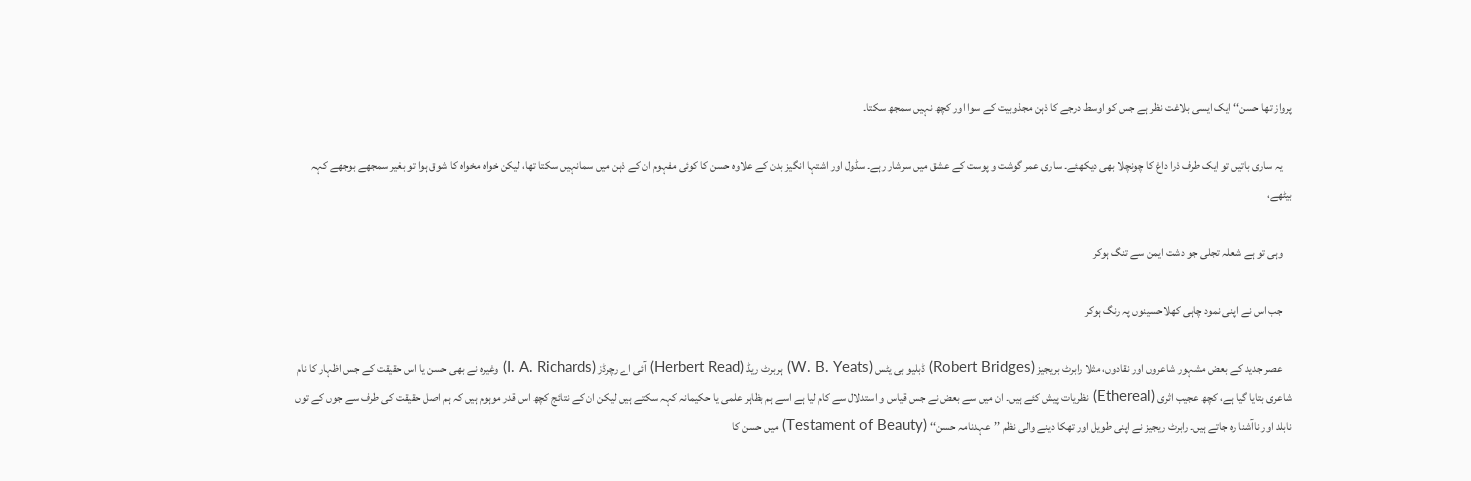پرواز تھا حسن‘‘ ایک ایسی بلاغت نظر ہے جس کو اوسط درجے کا ذہن مجذوبیت کے سوا اور کچھ نہیں سمجھ سکتا۔

    یہ ساری باتیں تو ایک طرف ذرا داغ کا چونچلا بھی دیکھئے۔ ساری عمر گوشت و پوست کے عشق میں سرشار رہے۔ سڈول اور اشتہا انگیز بدن کے علاوہ حسن کا کوئی مفہوم ان کے ذہن میں سمانہیں سکتا تھا، لیکن خواہ مخواہ کا شوق ہوا تو بغیر سمجھے بوجھے کہہ بیٹھے،

    وہی تو ہے شعلہ تجلی جو دشت ایمن سے تنگ ہوکر

    جب اس نے اپنی نمود چاہی کھلاحسینوں پہ رنگ ہوکر

    عصر جدید کے بعض مشہور شاعروں اور نقادوں، مثلا رابرٹ بریجیز (Robert Bridges) ڈبلیو بی یٹس (W. B. Yeats) ہربرٹ ریڈ (Herbert Read) آئی اے رچرڈز (I. A. Richards) وغیرہ نے بھی حسن یا اس حقیقت کے جس اظہار کا نام شاعری بتایا گیا ہے، کچھ عجیب اثری (Ethereal) نظریات پیش کئے ہیں۔ ان میں سے بعض نے جس قیاس و استدلال سے کام لیا ہے اسے ہم بظاہر علمی یا حکیمانہ کہہ سکتے ہیں لیکن ان کے نتائج کچھ اس قدر موہوم ہیں کہ ہم اصل حقیقت کی طرف سے جوں کے توں نابلد اور ناآشنا رہ جاتے ہیں۔ رابرٹ ریجیز نے اپنی طویل اور تھکا دینے والی نظم ’’عہدنامہ حسن‘‘ (Testament of Beauty) میں حسن کا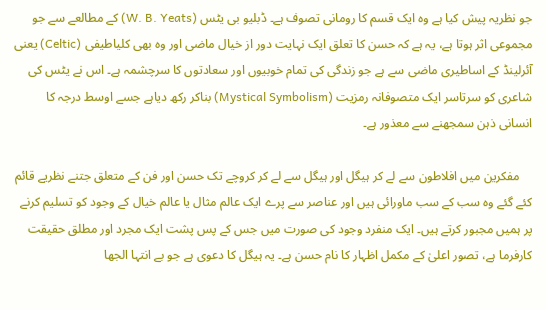جو نظریہ پیش کیا ہے وہ ایک قسم کا رومانی تصوف ہے۔ ڈبلیو بی یٹس (W. B. Yeats) کے مطالعے سے جو مجموعی اثر ہوتا ہے، یہ ہے کہ حسن کا تعلق ایک نہایت دور از خیال ماضی اور وہ بھی کلیاطیفی (Celtic) یعنی آئرلینڈ کے اساطیری ماضی سے ہے جو زندگی کی تمام خوبیوں اور سعادتوں کا سرچشمہ ہے۔ اس نے یٹس کی شاعری کو سرتاسر ایک متصوفانہ رمزیت (Mystical Symbolism) بناکر رکھ دیاہے جسے اوسط درجہ کا انسانی ذہن سمجھنے سے معذور ہے۔

    مفکرین میں افلاطون سے لے کر ہیگل اور ہیگل سے لے کر کروچے تک حسن اور فن کے متعلق جتنے نظریے قائم کئے گئے وہ سب کے سب ماورائی ہیں اور عناصر سے پرے ایک عالم مثال یا عالم خیال کے وجود کو تسلیم کرنے پر ہمیں مجبور کرتے ہیں۔ ایک منفرد وجود کی صورت میں جس کے پس پشت ایک مجرد اور مطلق حقیقت کارفرما ہے، تصور اعلیٰ کے مکمل اظہار کا نام حسن ہے۔ یہ ہیگل کا دعوی ہے جو بے انتہا الجھا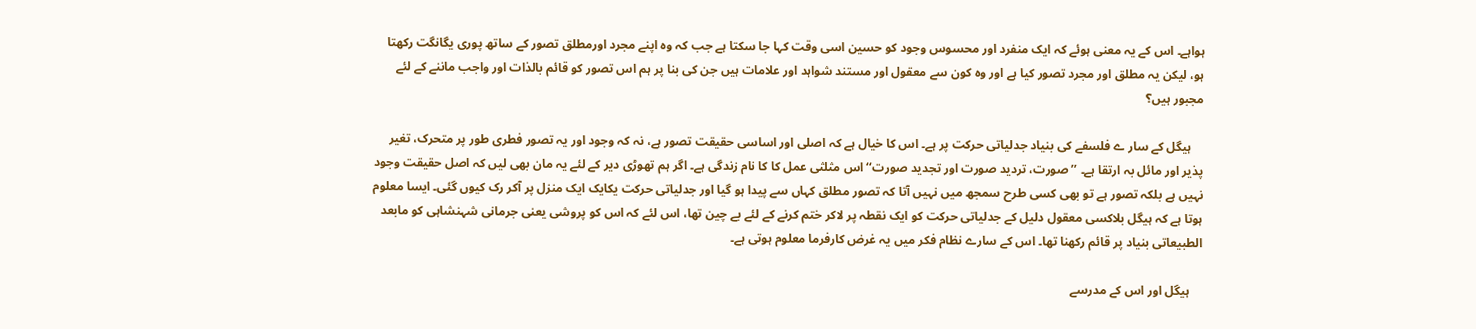ہواہے۔ اس کے یہ معنی ہوئے کہ ایک منفرد اور محسوس وجود کو حسین اسی وقت کہا جا سکتا ہے جب کہ وہ اپنے مجرد اورمطلق تصور کے ساتھ پوری یگانگت رکھتا ہو، لیکن یہ مطلق اور مجرد تصور کیا ہے اور وہ کون سے معقول اور مستند شواہد اور علامات ہیں جن کی بنا پر ہم اس تصور کو قائم بالذات اور واجب ماننے کے لئے مجبور ہیں؟

    ہیگل کے سار ے فلسفے کی بنیاد جدلیاتی حرکت پر ہے۔ اس کا خیال ہے کہ اصلی اور اساسی حقیقت تصور ہے، نہ کہ وجود اور یہ تصور فطری طور پر متحرک، تغیر پذیر اور مائل بہ ارتقا ہے۔ ’’صورت، تردید صورت اور تجدید صورت‘‘ اس مثلثی عمل کا کا نام زندگی ہے۔ اگر ہم تھوڑی دیر کے لئے یہ مان بھی لیں کہ اصل حقیقت وجود نہیں ہے بلکہ تصور ہے تو بھی کسی طرح سمجھ میں نہیں آتا کہ تصور مطلق کہاں سے پیدا ہو گیا اور جدلیاتی حرکت یکایک ایک منزل پر آکر رک کیوں گئی۔ ایسا معلوم ہوتا ہے کہ ہیگل بلاکسی معقول دلیل کے جدلیاتی حرکت کو ایک نقطہ پر لاکر ختم کرنے کے لئے بے چین تھا، اس لئے کہ اس کو پروشی یعنی جرمانی شہنشاہی کو مابعد الطبیعاتی بنیاد پر قائم رکھنا تھا۔ اس کے سارے نظام فکر میں یہ غرض کارفرما معلوم ہوتی ہے۔

    ہیگل اور اس کے مدرسے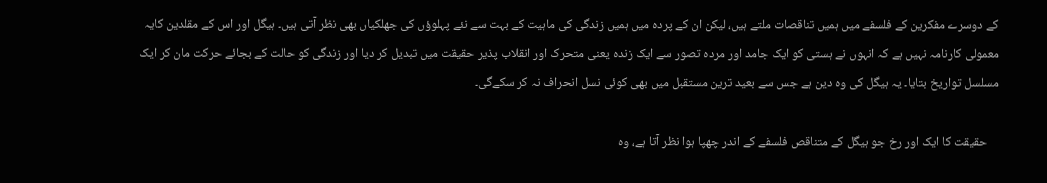کے دوسرے مفکرین کے فلسفے میں ہمیں تناقصات ملتے ہیں، لیکن ان کے پردہ میں ہمیں زندگی کی ماہیت کے بہت سے نئے پہلوؤں کی جھلکیاں بھی نظر آتی ہیں۔ ہیگل اور اس کے مقلدین کایہ معمولی کارنامہ نہیں ہے کہ انہوں نے ہستی کو ایک جامد اور مردہ تصور سے ایک زندہ یعنی متحرک اور انقلاب پذیر حقیقت میں تبدیل کر دیا اور زندگی کو حالت کے بجائے حرکت مان کر ایک مسلسل تواریخ بتایا۔ یہ ہیگل کی وہ دین ہے جس سے بعید ترین مستقبل میں بھی کوئی نسل انحراف نہ کر سکےگی۔

    حقیقت کا ایک اور رخ جو ہیگل کے متناقص فلسفے کے اندر چھپا ہوا نظر آتا ہے، وہ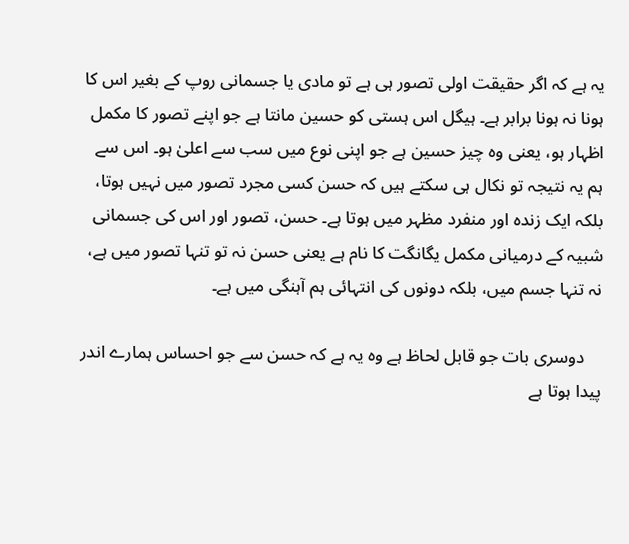یہ ہے کہ اگر حقیقت اولی تصور ہی ہے تو مادی یا جسمانی روپ کے بغیر اس کا ہونا نہ ہونا برابر ہے۔ ہیگل اس ہستی کو حسین مانتا ہے جو اپنے تصور کا مکمل اظہار ہو، یعنی وہ چیز حسین ہے جو اپنی نوع میں سب سے اعلیٰ ہو۔ اس سے ہم یہ نتیجہ تو نکال ہی سکتے ہیں کہ حسن کسی مجرد تصور میں نہیں ہوتا، بلکہ ایک زندہ اور منفرد مظہر میں ہوتا ہے۔ حسن، تصور اور اس کی جسمانی شبیہ کے درمیانی مکمل یگانگت کا نام ہے یعنی حسن نہ تو تنہا تصور میں ہے، نہ تنہا جسم میں، بلکہ دونوں کی انتہائی ہم آہنگی میں ہے۔

    دوسری بات جو قابل لحاظ ہے وہ یہ ہے کہ حسن سے جو احساس ہمارے اندر پیدا ہوتا ہے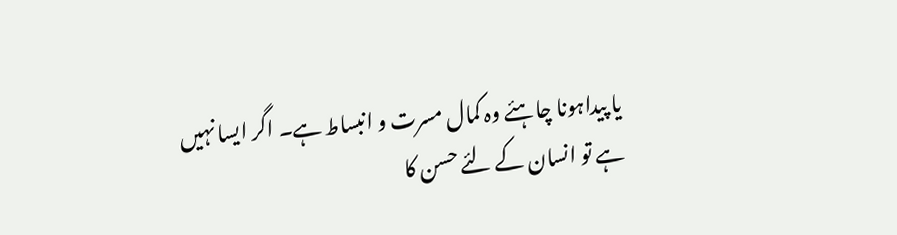یا پیداہونا چاہئے وہ کمال مسرت و انبساط ہے۔ اگر ایسا نہیں ہے تو انسان کے لئے حسن کا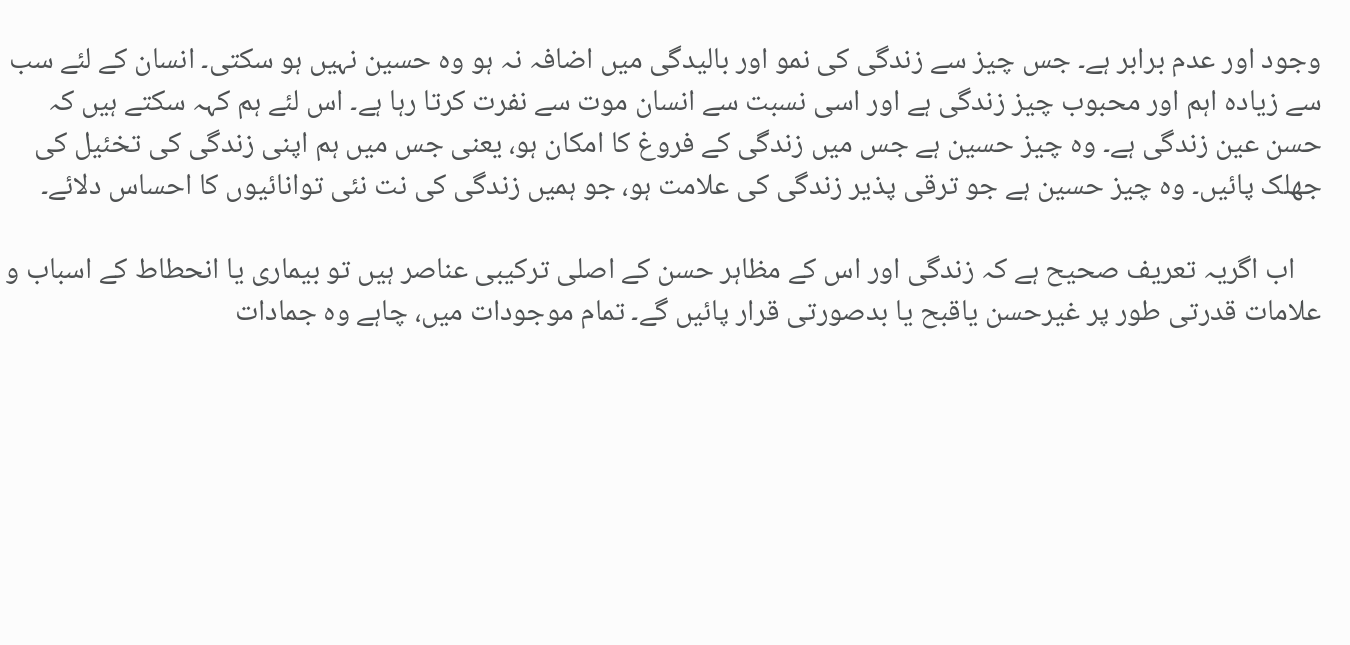وجود اور عدم برابر ہے۔ جس چیز سے زندگی کی نمو اور بالیدگی میں اضافہ نہ ہو وہ حسین نہیں ہو سکتی۔ انسان کے لئے سب سے زیادہ اہم اور محبوب چیز زندگی ہے اور اسی نسبت سے انسان موت سے نفرت کرتا رہا ہے۔ اس لئے ہم کہہ سکتے ہیں کہ حسن عین زندگی ہے۔ وہ چیز حسین ہے جس میں زندگی کے فروغ کا امکان ہو، یعنی جس میں ہم اپنی زندگی کی تخئیل کی جھلک پائیں۔ وہ چیز حسین ہے جو ترقی پذیر زندگی کی علامت ہو، جو ہمیں زندگی کی نت نئی توانائیوں کا احساس دلائے۔

    اب اگریہ تعریف صحیح ہے کہ زندگی اور اس کے مظاہر حسن کے اصلی ترکیبی عناصر ہیں تو بیماری یا انحطاط کے اسباب و علامات قدرتی طور پر غیرحسن یاقبح یا بدصورتی قرار پائیں گے۔ تمام موجودات میں، چاہے وہ جمادات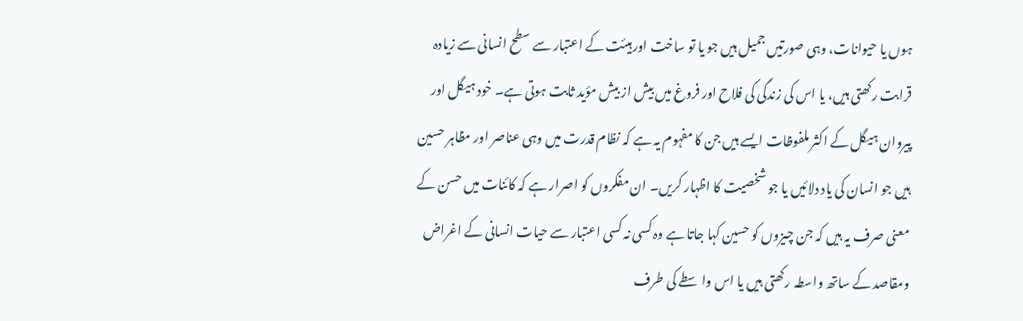ہوں یا حیوانات، وہی صورتیں جمیل ہیں جو یا تو ساخت اور ہیئت کے اعتبار سے سطح انسانی سے زیادہ قرابت رکھتی ہیں، یا اس کی زندگی کی فلاح اور فروغ میں بیش از بیش مؤید ثابت ہوتی ہے۔ خود ہیگل اور پیروان ہیگل کے اکثر ملفوظات ایسے ہیں جن کا مفہوم یہ ہے کہ نظام قدرت میں وہی عناصر اور مظاہر حسین ہیں جو انسان کی یاد دلائیں یا جو شخصیت کا اظہار کریں۔ ان مفکروں کو اصرار ہے کہ کائنات میں حسن کے معنی صرف یہ ہیں کہ جن چیزوں کو حسین کہا جاتا ہے وہ کسی نہ کسی اعتبار سے حیات انسانی کے اغراض ومقاصد کے ساتھ واسطہ رکھتی ہیں یا اس واسطے کی طرف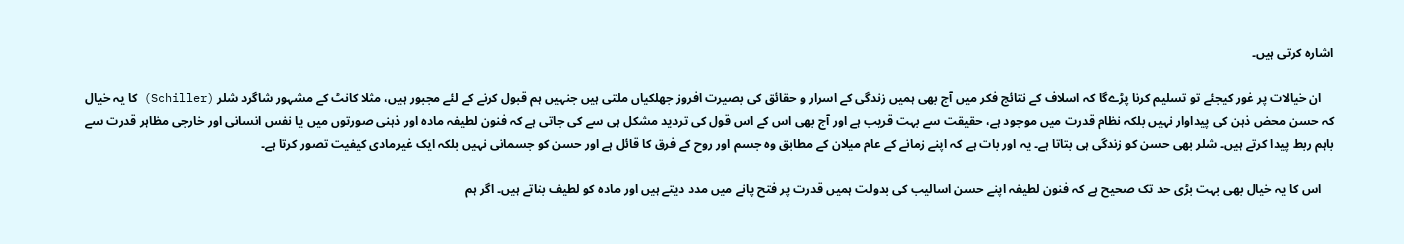اشارہ کرتی ہیں۔

    ان خیالات پر غور کیجئے تو تسلیم کرنا پڑےگا کہ اسلاف کے نتائج فکر میں آج بھی ہمیں زندگی کے اسرار و حقائق کی بصیرت افروز جھلکیاں ملتی ہیں جنہیں ہم قبول کرنے کے لئے مجبور ہیں، مثلا کانٹ کے مشہور شاگرد شلر (Schiller) کا یہ خیال کہ حسن محض ذہن کی پیداوار نہیں بلکہ نظام قدرت میں موجود ہے، حقیقت سے بہت قریب ہے اور آج بھی اس کے اس قول کی تردید مشکل ہی سے کی جاتی ہے کہ فنون لطیفہ مادہ اور ذہنی صورتوں میں یا نفس انسانی اور خارجی مظاہر قدرت سے باہم ربط پیدا کرتے ہیں۔ شلر بھی حسن کو زندگی ہی بتاتا ہے۔ یہ اور بات ہے کہ اپنے زمانے کے عام میلان کے مطابق وہ جسم اور روح کے فرق کا قائل ہے اور حسن کو جسمانی نہیں بلکہ ایک غیرمادی کیفیت تصور کرتا ہے۔

    اس کا یہ خیال بھی بہت بڑی حد تک صحیح ہے کہ فنون لطیفہ اپنے حسن اسالیب کی بدولت ہمیں قدرت پر فتح پانے میں مدد دیتے ہیں اور مادہ کو لطیف بناتے ہیں۔ اگر ہم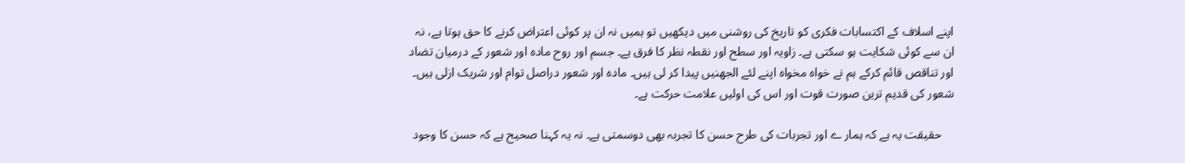اپنے اسلاف کے اکتسابات فکری کو تاریخ کی روشنی میں دیکھیں تو ہمیں نہ ان پر کوئی اعتراض کرنے کا حق ہوتا ہے، نہ ان سے کوئی شکایت ہو سکتی ہے۔ زاویہ اور سطح اور نقطہ نظر کا فرق ہے۔ جسم اور روح مادہ اور شعور کے درمیان تضاد اور تناقص قائم کرکے ہم نے خواہ مخواہ اپنے لئے الجھنیں پیدا کر لی ہیں۔ مادہ اور شعور دراصل توام اور شریک ازلی ہیں۔ شعور کی قدیم ترین صورت قوت اور اس کی اولیں علامت حرکت ہے۔

    حقیقت یہ ہے کہ ہمار ے اور تجربات کی طرح حسن کا تجربہ بھی دوسمتی ہے۔ نہ یہ کہنا صحیح ہے کہ حسن کا وجود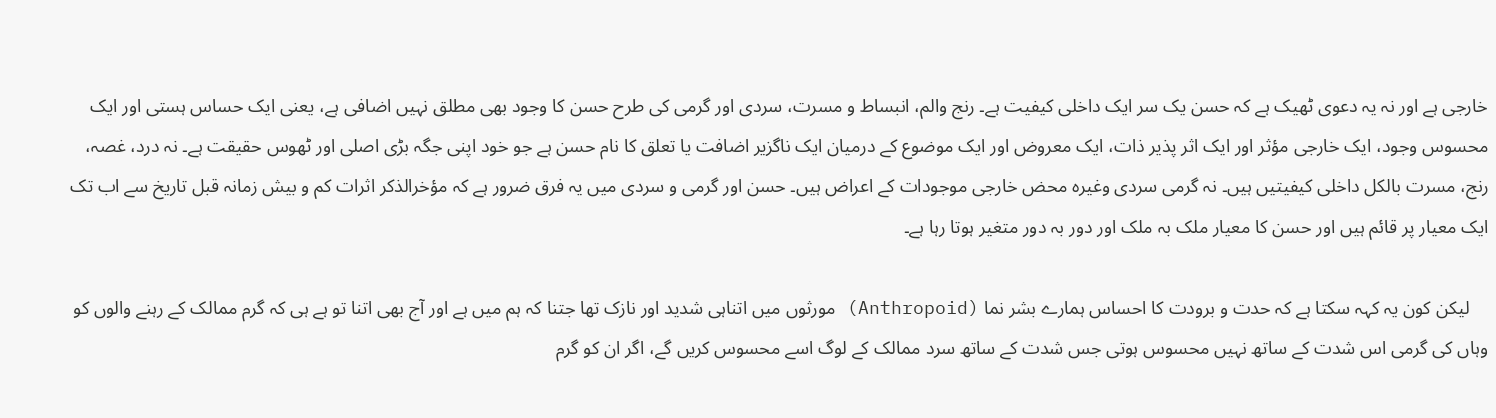خارجی ہے اور نہ یہ دعوی ٹھیک ہے کہ حسن یک سر ایک داخلی کیفیت ہے۔ رنج والم، انبساط و مسرت، سردی اور گرمی کی طرح حسن کا وجود بھی مطلق نہیں اضافی ہے، یعنی ایک حساس ہستی اور ایک محسوس وجود، ایک خارجی مؤثر اور ایک اثر پذیر ذات، ایک معروض اور ایک موضوع کے درمیان ایک ناگزیر اضافت یا تعلق کا نام حسن ہے جو خود اپنی جگہ بڑی اصلی اور ٹھوس حقیقت ہے۔ نہ درد، غصہ، رنج، مسرت بالکل داخلی کیفیتیں ہیں۔ نہ گرمی سردی وغیرہ محض خارجی موجودات کے اعراض ہیں۔ حسن اور گرمی و سردی میں یہ فرق ضرور ہے کہ مؤخرالذکر اثرات کم و بیش زمانہ قبل تاریخ سے اب تک ایک معیار پر قائم ہیں اور حسن کا معیار ملک بہ ملک اور دور بہ دور متغیر ہوتا رہا ہے۔

    لیکن کون یہ کہہ سکتا ہے کہ حدت و برودت کا احساس ہمارے بشر نما (Anthropoid) مورثوں میں اتناہی شدید اور نازک تھا جتنا کہ ہم میں ہے اور آج بھی اتنا تو ہے ہی کہ گرم ممالک کے رہنے والوں کو وہاں کی گرمی اس شدت کے ساتھ نہیں محسوس ہوتی جس شدت کے ساتھ سرد ممالک کے لوگ اسے محسوس کریں گے، اگر ان کو گرم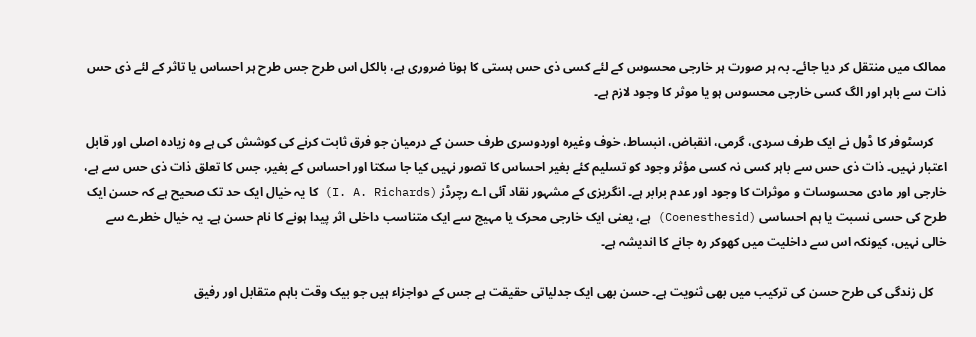ممالک میں منتقل کر دیا جائے۔ بہ ہر صورت ہر خارجی محسوس کے لئے کسی ذی حس ہستی کا ہونا ضروری ہے، بالکل اس طرح جس طرح ہر احساس یا تاثر کے لئے ذی حس ذات سے باہر اور الگ کسی خارجی محسوس ہو یا موثر کا وجود لازم ہے۔

    کرسٹوفر کا ڈول نے ایک طرف سردی، گرمی، انقباض، انبساط، خوف وغیرہ اوردوسری طرف حسن کے درمیان جو فرق ثابت کرنے کی کوشش کی ہے وہ زیادہ اصلی اور قابل اعتبار نہیں۔ ذات ذی حس سے باہر کسی نہ کسی مؤثر وجود کو تسلیم کئے بغیر احساس کا تصور نہیں کیا جا سکتا اور احساس کے بغیر، جس کا تعلق ذات ذی حس سے ہے، خارجی اور مادی محسوسات و موثرات کا وجود اور عدم برابر ہے۔ انگریزی کے مشہور نقاد آئی اے رچرڈز (I. A. Richards) کا یہ خیال ایک حد تک صحیح ہے کہ حسن ایک طرح کی حسی نسبت یا ہم احساسی (Coenesthesid) ہے، یعنی ایک خارجی محرک یا مہیج سے ایک متناسب داخلی اثر پیدا ہونے کا نام حسن ہے۔ یہ خیال خطرے سے خالی نہیں، کیونکہ اس سے داخلیت میں کھوکر رہ جانے کا اندیشہ ہے۔

    کل زندگی کی طرح حسن کی ترکیب میں بھی ثنویت ہے۔ حسن بھی ایک جدلیاتی حقیقت ہے جس کے دواجزاء ہیں جو بیک وقت باہم متقابل اور رفیق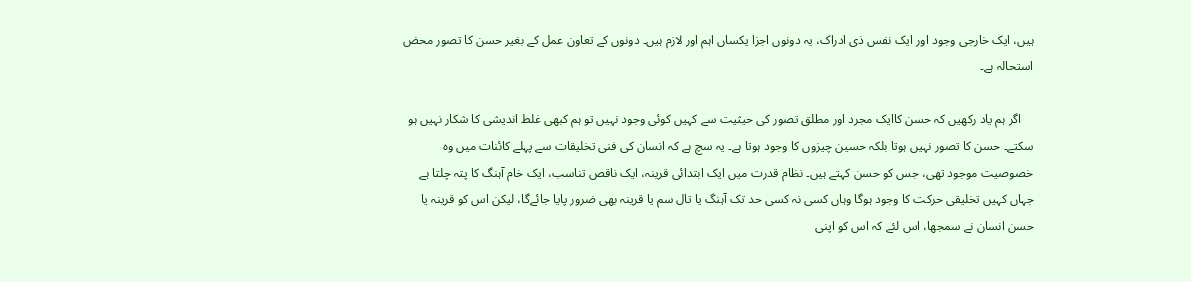ہیں، ایک خارجی وجود اور ایک نفس ذی ادراک، یہ دونوں اجزا یکساں اہم اور لازم ہیں۔ دونوں کے تعاون عمل کے بغیر حسن کا تصور محض استحالہ ہے۔

    اگر ہم یاد رکھیں کہ حسن کاایک مجرد اور مطلق تصور کی حیثیت سے کہیں کوئی وجود نہیں تو ہم کبھی غلط اندیشی کا شکار نہیں ہو سکتے۔ حسن کا تصور نہیں ہوتا بلکہ حسین چیزوں کا وجود ہوتا ہے۔ یہ سچ ہے کہ انسان کی فنی تخلیقات سے پہلے کائنات میں وہ خصوصیت موجود تھی، جس کو حسن کہتے ہیں۔ نظام قدرت میں ایک ابتدائی قرینہ، ایک ناقص تناسب، ایک خام آہنگ کا پتہ چلتا ہے جہاں کہیں تخلیقی حرکت کا وجود ہوگا وہاں کسی نہ کسی حد تک آہنگ یا تال سم یا قرینہ بھی ضرور پایا جائےگا، لیکن اس کو قرینہ یا حسن انسان نے سمجھا، اس لئے کہ اس کو اپنی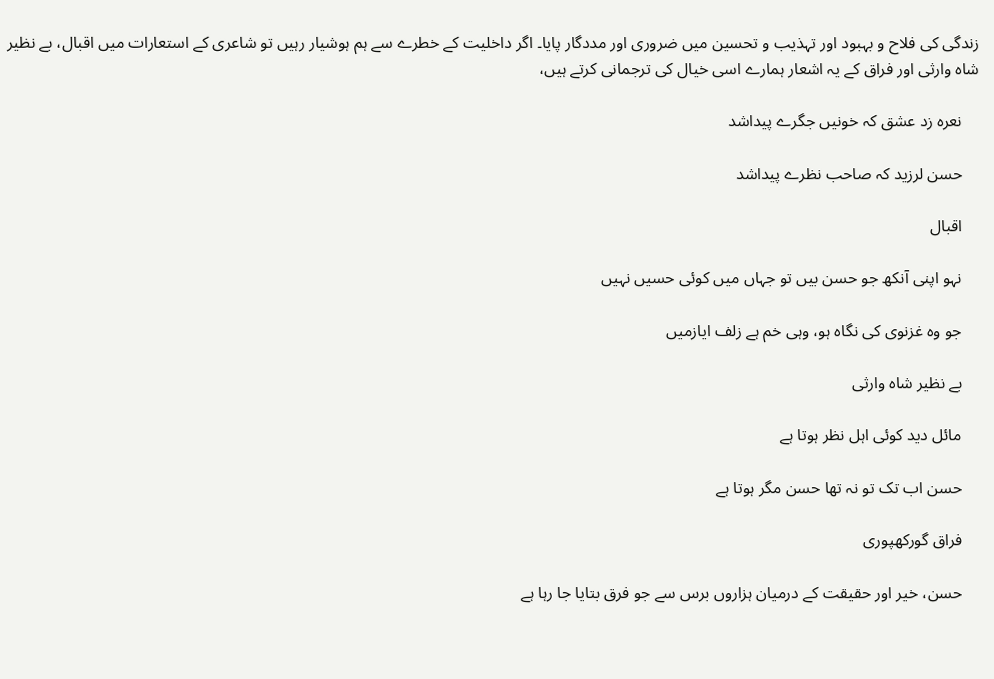زندگی کی فلاح و بہبود اور تہذیب و تحسین میں ضروری اور مددگار پایا۔ اگر داخلیت کے خطرے سے ہم ہوشیار رہیں تو شاعری کے استعارات میں اقبال، بے نظیر شاہ وارثی اور فراق کے یہ اشعار ہمارے اسی خیال کی ترجمانی کرتے ہیں،

    نعرہ زد عشق کہ خونیں جگرے پیداشد

    حسن لرزید کہ صاحب نظرے پیداشد

    اقبال

    نہو اپنی آنکھ جو حسن بیں تو جہاں میں کوئی حسیں نہیں

    جو وہ غزنوی کی نگاہ ہو، وہی خم ہے زلف ایازمیں

    بے نظیر شاہ وارثی

    مائل دید کوئی اہل نظر ہوتا ہے

    حسن اب تک تو نہ تھا حسن مگر ہوتا ہے

    فراق گورکھپوری

    حسن، خیر اور حقیقت کے درمیان ہزاروں برس سے جو فرق بتایا جا رہا ہے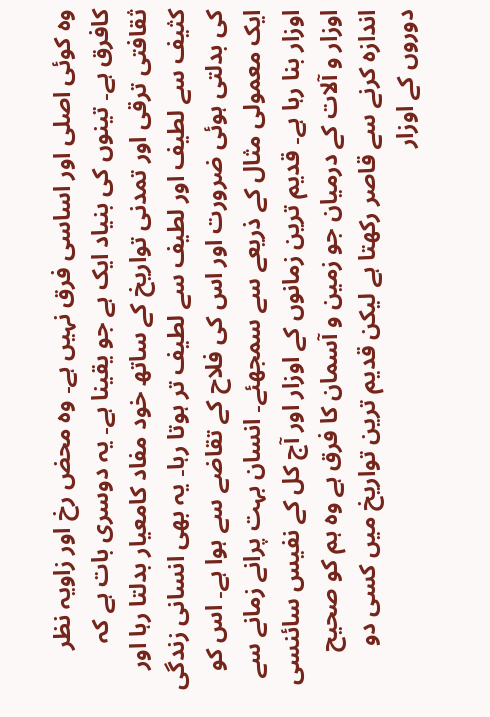وہ کوئی اصلی اور اساسی فرق نہیں ہے۔ وہ محض رخ اور زاویہ نظر کافرق ہے۔ تینوں کی بنیاد ایک ہے جو یقینا ہے۔ یہ دوسری بات ہے کہ ثقافتی ترقی اور تمدنی تواریخ کے ساتھ خود مفاد کامعیار بدلتا رہا اور کثیف سے لطیف اور لطیف سے لطیف تر ہوتا رہا۔ یہ بھی انسانی زندگی کی بدلتی ہوئی ضرورت اور اس کی فلاح کے تقاضے سے ہوا ہے۔ اس کو ایک معمولی مثال کے ذریعے سے سمجھئے۔ انسان بہت پرانے زمانے سے اوزار بنا رہا ہے۔ قدیم ترین زمانوں کے اوزار اور آج کل کے نفیس سائنسی اوزار و آلات کے درمیان جو زمین و آسمان کا فرق ہے وہ ہم کو صحیح اندازہ کرنے سے قاصر رکھتا ہے لیکن قدیم ترین تواریخ میں کسی دو دوروں کے اوزار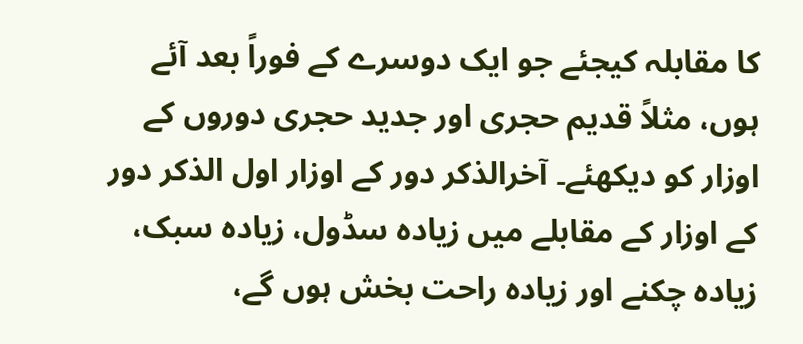کا مقابلہ کیجئے جو ایک دوسرے کے فوراً بعد آئے ہوں، مثلاً قدیم حجری اور جدید حجری دوروں کے اوزار کو دیکھئے۔ آخرالذکر دور کے اوزار اول الذکر دور کے اوزار کے مقابلے میں زیادہ سڈول، زیادہ سبک، زیادہ چکنے اور زیادہ راحت بخش ہوں گے،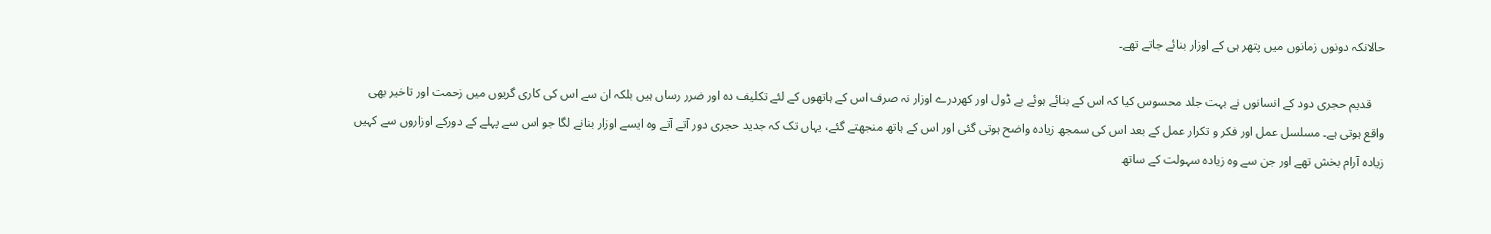حالانکہ دونوں زمانوں میں پتھر ہی کے اوزار بنائے جاتے تھے۔

    قدیم حجری دود کے انسانوں نے بہت جلد محسوس کیا کہ اس کے بنائے ہوئے بے ڈول اور کھردرے اوزار نہ صرف اس کے ہاتھوں کے لئے تکلیف دہ اور ضرر رساں ہیں بلکہ ان سے اس کی کاری گریوں میں زحمت اور تاخیر بھی واقع ہوتی ہے۔ مسلسل عمل اور فکر و تکرار عمل کے بعد اس کی سمجھ زیادہ واضح ہوتی گئی اور اس کے ہاتھ منجھتے گئے، یہاں تک کہ جدید حجری دور آتے آتے وہ ایسے اوزار بنانے لگا جو اس سے پہلے کے دورکے اوزاروں سے کہیں زیادہ آرام بخش تھے اور جن سے وہ زیادہ سہولت کے ساتھ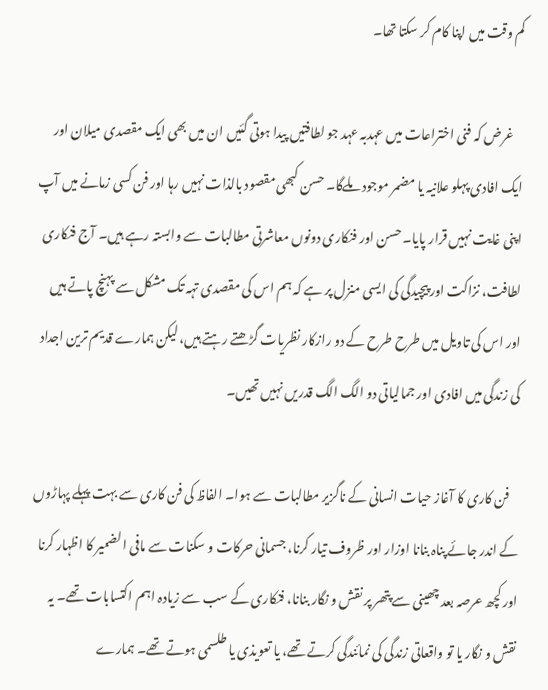کم وقت میں اپنا کام کر سکتا تھا۔

    غرض کہ فنی اختراعات میں عہدبہ عہد جو لطافتیں پیدا ہوتی گئیں ان میں بھی ایک مقصدی میلان اور ایک افادی پہلو علانیہ یا مضمر موجود ملےگا۔ حسن کبھی مقصود بالذات نہیں رہا اور فن کسی زمانے میں آپ اپنی غایت نہیں قرار پایا۔ حسن اور فنکاری دونوں معاشرتی مطالبات سے وابستہ رہے ہیں۔ آج فنکاری لطافت، نزاکت اور پیچیدگی کی ایسی منزل پر ہے کہ ہم اس کی مقصدی تہہ تک مشکل سے پہنچ پاتے ہیں اور اس کی تاویل میں طرح طرح کے دو رازکار نظریات گڑھتے رہتے ہیں، لیکن ہمارے قدیم ترین اجداد کی زندگی میں افادی اور جمالیاتی دو الگ الگ قدریں نہیں تھیں۔

    فن کاری کا آغاز حیات انسانی کے ناگزیر مطالبات سے ہوا۔ الفاظ کی فن کاری سے بہت پہلے پہاڑوں کے اندر جائے پناہ بنانا اوزار اور ظروف تیار کرنا، جسمانی حرکات و سکنات سے مافی الضمیر کا اظہار کرنا اور کچھ عرصہ بعد چھینی سے پتھر پر نقش و نگار بنانا، فنکاری کے سب سے زیادہ اہم اکتسابات تھے۔ یہ نقش و نگار یا تو واقعاتی زندگی کی نمائندگی کرتے تھے، یا تعویذی یا طلسمی ہوتے تھے۔ ہمارے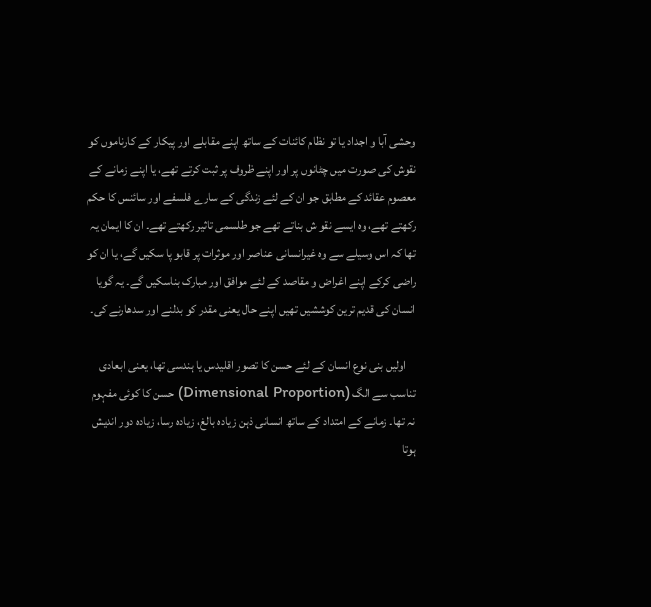وحشی آبا و اجداد یا تو نظام کائنات کے ساتھ اپنے مقابلے اور پیکار کے کارناموں کو نقوش کی صورت میں چٹانوں پر اور اپنے ظروف پر ثبت کرتے تھے، یا اپنے زمانے کے معصوم عقائد کے مطابق جو ان کے لئے زندگی کے سارے فلسفے اور سائنس کا حکم رکھتے تھے، وہ ایسے نقو ش بناتے تھے جو طلسمی تاثیر رکھتے تھے۔ ان کا ایمان یہ تھا کہ اس وسیلے سے وہ غیرانسانی عناصر اور موثرات پر قابو پا سکیں گے، یا ان کو راضی کرکے اپنے اغراض و مقاصد کے لئے موافق اور مبارک بناسکیں گے۔ یہ گویا انسان کی قدیم ترین کوششیں تھیں اپنے حال یعنی مقدر کو بدلنے اور سدھارنے کی۔

    اولیں بنی نوع انسان کے لئے حسن کا تصور اقلیدس یا ہندسی تھا، یعنی ابعادی تناسب سے الگ (Dimensional Proportion) حسن کا کوئی مفہوم نہ تھا۔ زمانے کے امتداد کے ساتھ انسانی ذہن زیادہ بالغ، زیادہ رسا، زیادہ دور اندیش ہوتا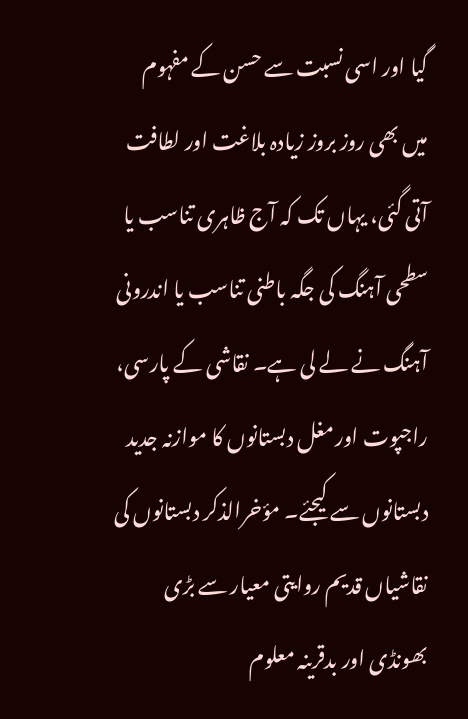گیا اور اسی نسبت سے حسن کے مفہوم میں بھی روز بروز زیادہ بلاغت اور لطافت آتی گئی، یہاں تک کہ آج ظاہری تناسب یا سطحی آہنگ کی جگہ باطنی تناسب یا اندرونی آہنگ نے لے لی ہے۔ نقاشی کے پارسی، راجپوت اور مغل دبستانوں کا موازنہ جدید دبستانوں سے کیجئے۔ مؤخرالذکر دبستانوں کی نقاشیاں قدیم روایتی معیار سے بڑی بھونڈی اور بدقرینہ معلوم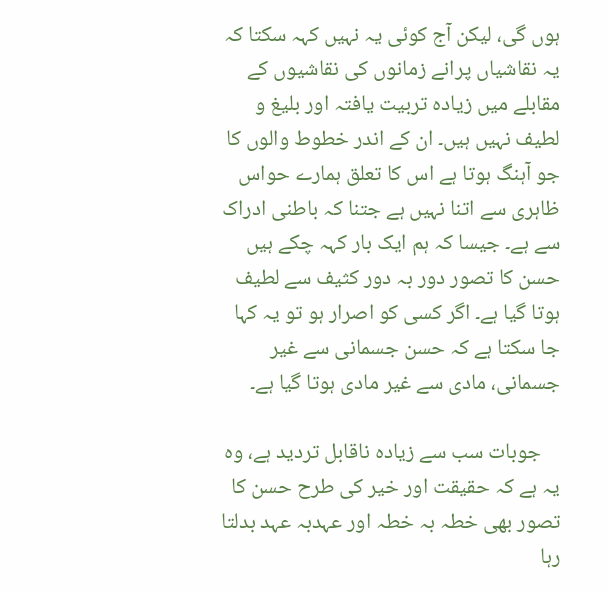ہوں گی، لیکن آج کوئی یہ نہیں کہہ سکتا کہ یہ نقاشیاں پرانے زمانوں کی نقاشیوں کے مقابلے میں زیادہ تربیت یافتہ اور بلیغ و لطیف نہیں ہیں۔ ان کے اندر خطوط والوں کا جو آہنگ ہوتا ہے اس کا تعلق ہمارے حواس ظاہری سے اتنا نہیں ہے جتنا کہ باطنی ادراک سے ہے۔ جیسا کہ ہم ایک بار کہہ چکے ہیں حسن کا تصور دور بہ دور کثیف سے لطیف ہوتا گیا ہے۔ اگر کسی کو اصرار ہو تو یہ کہا جا سکتا ہے کہ حسن جسمانی سے غیر جسمانی، مادی سے غیر مادی ہوتا گیا ہے۔

    جوبات سب سے زیادہ ناقابل تردید ہے، وہ یہ ہے کہ حقیقت اور خیر کی طرح حسن کا تصور بھی خطہ بہ خطہ اور عہدبہ عہد بدلتا رہا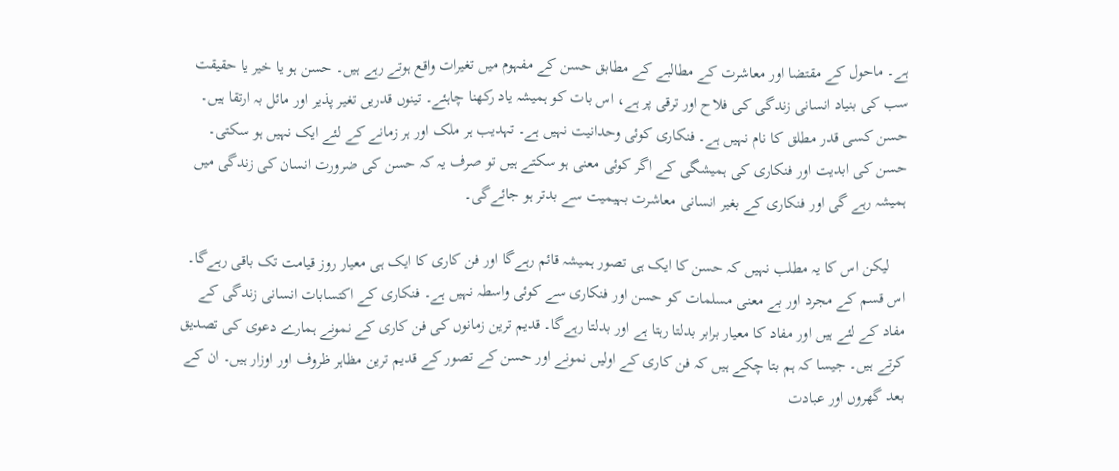ہے۔ ماحول کے مقتضا اور معاشرت کے مطالبے کے مطابق حسن کے مفہوم میں تغیرات واقع ہوتے رہے ہیں۔ حسن ہو یا خیر یا حقیقت سب کی بنیاد انسانی زندگی کی فلاح اور ترقی پر ہے، اس بات کو ہمیشہ یاد رکھنا چاہئے۔ تینوں قدریں تغیر پذیر اور مائل بہ ارتقا ہیں۔ حسن کسی قدر مطلق کا نام نہیں ہے۔ فنکاری کوئی وحدانیت نہیں ہے۔ تہدیب ہر ملک اور ہر زمانے کے لئے ایک نہیں ہو سکتی۔ حسن کی ابدیت اور فنکاری کی ہمیشگی کے اگر کوئی معنی ہو سکتے ہیں تو صرف یہ کہ حسن کی ضرورت انسان کی زندگی میں ہمیشہ رہے گی اور فنکاری کے بغیر انسانی معاشرت بہیمیت سے بدتر ہو جائےگی۔

    لیکن اس کا یہ مطلب نہیں کہ حسن کا ایک ہی تصور ہمیشہ قائم رہےگا اور فن کاری کا ایک ہی معیار روز قیامت تک باقی رہےگا۔ اس قسم کے مجرد اور بے معنی مسلمات کو حسن اور فنکاری سے کوئی واسطہ نہیں ہے۔ فنکاری کے اکتسابات انسانی زندگی کے مفاد کے لئے ہیں اور مفاد کا معیار برابر بدلتا رہتا ہے اور بدلتا رہےگا۔ قدیم ترین زمانوں کی فن کاری کے نمونے ہمارے دعوی کی تصدیق کرتے ہیں۔ جیسا کہ ہم بتا چکے ہیں کہ فن کاری کے اولیں نمونے اور حسن کے تصور کے قدیم ترین مظاہر ظروف اور اوزار ہیں۔ ان کے بعد گھروں اور عبادت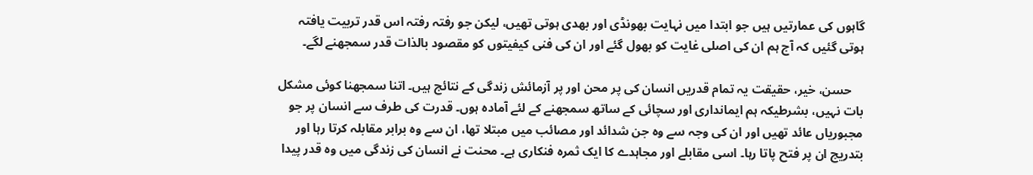گاہوں کی عمارتیں ہیں جو ابتدا میں نہایت بھونڈی اور بھدی ہوتی تھیں، لیکن جو رفتہ رفتہ اس قدر تربیت یافتہ ہوتی گئیں کہ آج ہم ان کی اصلی غایت کو بھول گئے اور ان کی فنی کیفیتوں کو مقصود بالذات قدر سمجھنے لگے۔

    حسن، خیر، حقیقت یہ تمام قدریں انسان کی پر محن اور پر آزمائش زندگی کے نتائج ہیں۔ اتنا سمجھنا کوئی مشکل بات نہیں، بشرطیکہ ہم ایمانداری اور سچائی کے ساتھ سمجھنے کے لئے آمادہ ہوں۔ قدرت کی طرف سے انسان پر جو مجبوریاں عائد تھیں اور ان کی وجہ سے وہ جن شدائد اور مصائب میں مبتلا تھا، ان سے وہ برابر مقابلہ کرتا رہا اور بتدریج ان پر فتح پاتا رہا۔ اسی مقابلے اور مجاہدے کا ایک ثمرہ فنکاری ہے۔ محنت نے انسان کی زندگی میں وہ قدر پیدا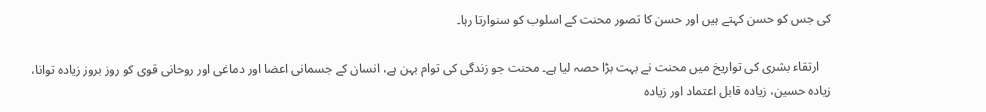کی جس کو حسن کہتے ہیں اور حسن کا تصور محنت کے اسلوب کو سنوارتا رہا۔

    ارتقاء بشری کی تواریخ میں محنت نے بہت بڑا حصہ لیا ہے۔ محنت جو زندگی کی توام بہن ہے، انسان کے جسمانی اعضا اور دماغی اور روحانی قوی کو روز بروز زیادہ توانا، زیادہ حسین، زیادہ قابل اعتماد اور زیادہ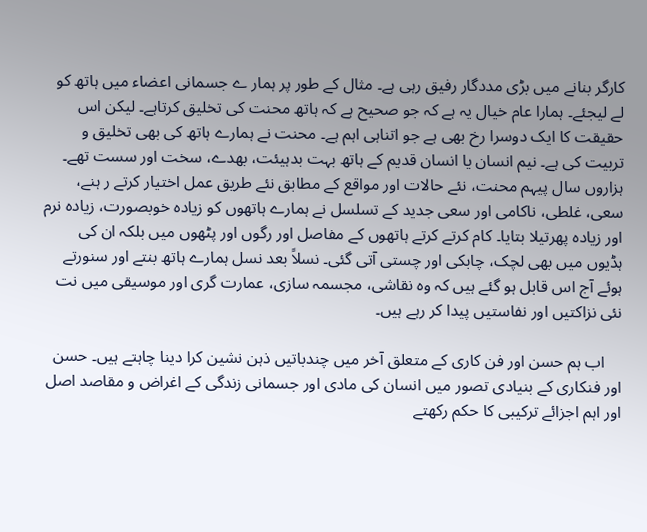کارگر بنانے میں بڑی مددگار رفیق رہی ہے۔ مثال کے طور پر ہمار ے جسمانی اعضاء میں ہاتھ کو لے لیجئے۔ ہمارا عام خیال یہ ہے کہ جو صحیح ہے کہ ہاتھ محنت کی تخلیق کرتاہے۔ لیکن اس حقیقت کا ایک دوسرا رخ بھی ہے جو اتناہی اہم ہے۔ محنت نے ہمارے ہاتھ کی بھی تخلیق و تربیت کی ہے۔ نیم انسان یا انسان قدیم کے ہاتھ بہت بدہیئت، بھدے، سخت اور سست تھے۔ ہزاروں سال پیہم محنت، نئے حالات اور مواقع کے مطابق نئے طریق عمل اختیار کرتے ر ہنے، سعی، غلطی، ناکامی اور سعی جدید کے تسلسل نے ہمارے ہاتھوں کو زیادہ خوبصورت، زیادہ نرم اور زیادہ پھرتیلا بتایا۔ کام کرتے کرتے ہاتھوں کے مفاصل اور رگوں اور پٹھوں میں بلکہ ان کی ہڈیوں میں بھی لچک، چابکی اور چستی آتی گئی۔ نسلاً بعد نسل ہمارے ہاتھ بنتے اور سنورتے ہوئے آج اس قابل ہو گئے ہیں کہ وہ نقاشی، مجسمہ سازی، عمارت گری اور موسیقی میں نت نئی نزاکتیں اور نفاستیں پیدا کر رہے ہیں۔

    اب ہم حسن اور فن کاری کے متعلق آخر میں چندباتیں ذہن نشین کرا دینا چاہتے ہیں۔ حسن اور فنکاری کے بنیادی تصور میں انسان کی مادی اور جسمانی زندگی کے اغراض و مقاصد اصل اور اہم اجزائے ترکیبی کا حکم رکھتے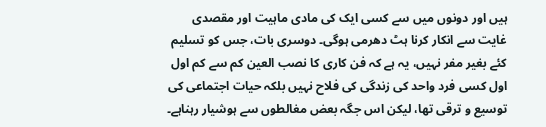ہیں اور دونوں میں سے کسی ایک کی مادی ماہیت اور مقصدی غایت سے انکار کرنا ہٹ دھرمی ہوگی۔ دوسری بات، جس کو تسلیم کئے بغیر مفر نہیں، یہ ہے کہ فن کاری کا نصب العین کم سے کم اول اول کسی فرد واحد کی زندگی کی فلاح نہیں بلکہ حیات اجتماعی کی توسیع و ترقی تھا، لیکن اس جگہ بعض مغالطوں سے ہوشیار رہناہے۔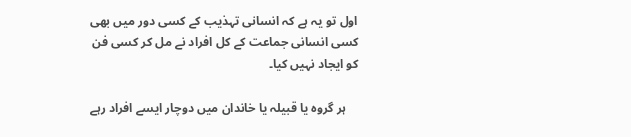اول تو یہ ہے کہ انسانی تہذیب کے کسی دور میں بھی کسی انسانی جماعت کے کل افراد نے مل کر کسی فن کو ایجاد نہیں کیا۔

    ہر گروہ یا قبیلہ یا خاندان میں دوچار ایسے افراد رہے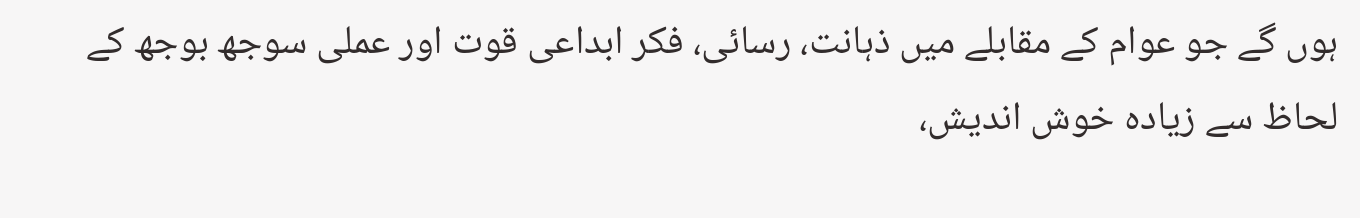ہوں گے جو عوام کے مقابلے میں ذہانت، رسائی، فکر ابداعی قوت اور عملی سوجھ بوجھ کے لحاظ سے زیادہ خوش اندیش،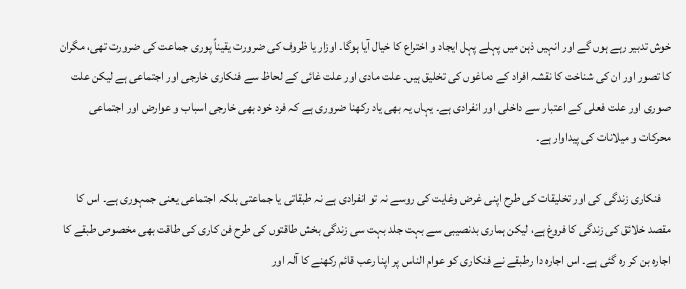خوش تدبیر رہے ہوں گے اور انہیں ذہن میں پہلے پہل ایجاد و اختراع کا خیال آیا ہوگا۔ اوزار یا ظروف کی ضرورت یقیناً پوری جماعت کی ضرورت تھی، مگران کا تصور اور ان کی شناخت کا نقشہ افراد کے دماغوں کی تخلیق ہیں۔ علت مادی اور علت غائی کے لحاظ سے فنکاری خارجی اور اجتماعی ہے لیکن علت صوری اور علت فعلی کے اعتبار سے داخلی اور انفرادی ہے۔ یہاں یہ بھی یاد رکھنا ضروری ہے کہ فرد خود بھی خارجی اسباب و عوارض اور اجتماعی محرکات و میلانات کی پیداوار ہے۔

    فنکاری زندگی کی اور تخلیقات کی طرح اپنی غرض وغایت کی روسے نہ تو انفرادی ہے نہ طبقاتی یا جماعتی بلکہ اجتماعی یعنی جمہوری ہے۔ اس کا مقصد خلائق کی زندگی کا فروغ ہے، لیکن ہماری بدنصیبی سے بہت جلد بہت سی زندگی بخش طاقتوں کی طرح فن کاری کی طاقت بھی مخصوص طبقے کا اجارہ بن کر رہ گئی ہے۔ اس اجارہ دا رطبقے نے فنکاری کو عوام الناس پر اپنا رعب قائم رکھنے کا آلہ اور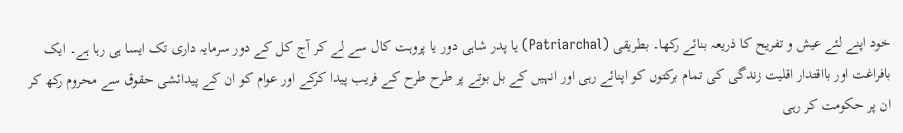خود اپنے لئے عیش و تفریح کا ذریعہ بنائے رکھا۔ بطریقی (Patriarchal) یا پدر شاہی دور یا پروہت کال سے لے کر آج کل کے دور سرمایہ داری تک ایسا ہی رہا ہے۔ ایک بافراغت اور بااقتدار اقلیت زندگی کی تمام برکتوں کو اپنائے رہی اور انہیں کے بل بوتے پر طرح طرح کے فریب پیدا کرکے اور عوام کو ان کے پیدائشی حقوق سے محروم رکھ کر ان پر حکومت کر رہی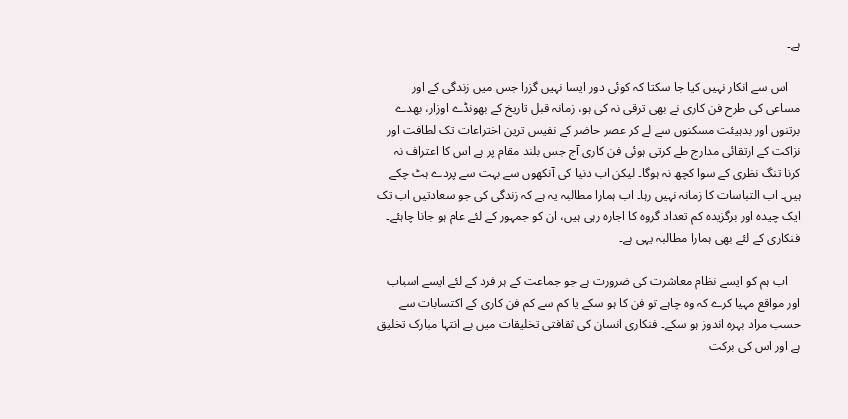ہے۔

    اس سے انکار نہیں کیا جا سکتا کہ کوئی دور ایسا نہیں گزرا جس میں زندگی کے اور مساعی کی طرح فن کاری نے بھی ترقی نہ کی ہو، زمانہ قبل تاریخ کے بھونڈے اوزار، بھدے برتنوں اور بدہیئت مسکنوں سے لے کر عصر حاضر کے نفیس ترین اختراعات تک لطافت اور نزاکت کے ارتقائی مدارج طے کرتی ہوئی فن کاری آج جس بلند مقام پر ہے اس کا اعتراف نہ کرنا تنگ نظری کے سوا کچھ نہ ہوگا۔ لیکن اب دنیا کی آنکھوں سے بہت سے پردے ہٹ چکے ہیں۔ اب التباسات کا زمانہ نہیں رہا۔ اب ہمارا مطالبہ یہ ہے کہ زندگی کی جو سعادتیں اب تک ایک چیدہ اور برگزیدہ کم تعداد گروہ کا اجارہ رہی ہیں، ان کو جمہور کے لئے عام ہو جانا چاہئے۔ فنکاری کے لئے بھی ہمارا مطالبہ یہی ہے۔

    اب ہم کو ایسے نظام معاشرت کی ضرورت ہے جو جماعت کے ہر فرد کے لئے ایسے اسباب اور مواقع مہیا کرے کہ وہ چاہے تو فن کا ہو سکے یا کم سے کم فن کاری کے اکتسابات سے حسب مراد بہرہ اندوز ہو سکے۔ فنکاری انسان کی ثقافتی تخلیقات میں بے انتہا مبارک تخلیق ہے اور اس کی برکت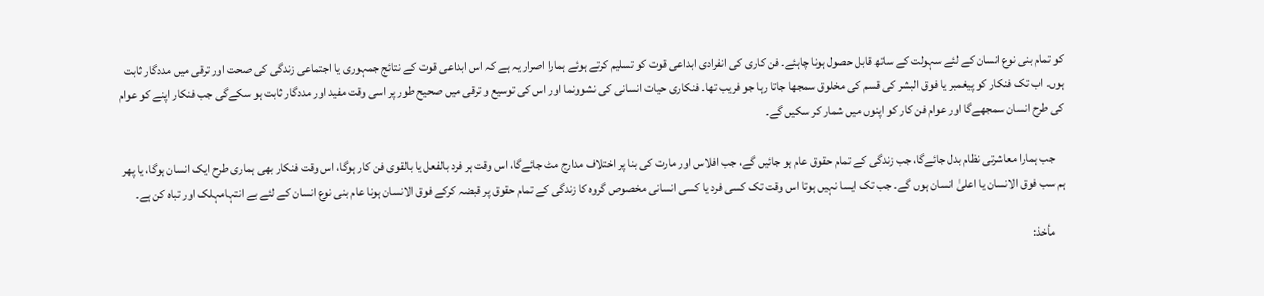کو تمام بنی نوع انسان کے لئے سہولت کے ساتھ قابل حصول ہونا چاہئے۔ فن کاری کی انفرادی ابداعی قوت کو تسلیم کرتے ہوئے ہمارا اصرار یہ ہے کہ اس ابداعی قوت کے نتائج جمہوری یا اجتماعی زندگی کی صحت اور ترقی میں مددگار ثابت ہوں۔ اب تک فنکار کو پیغمبر یا فوق البشر کی قسم کی مخلوق سمجھا جاتا رہا جو فریب تھا۔ فنکاری حیات انسانی کی نشوونما اور اس کی توسیع و ترقی میں صحیح طور پر اسی وقت مفید اور مددگار ثابت ہو سکےگی جب فنکار اپنے کو عوام کی طرح انسان سمجھےگا اور عوام فن کار کو اپنوں میں شمار کر سکیں گے۔

    جب ہمارا معاشرتی نظام بدل جائےگا، جب زندگی کے تمام حقوق عام ہو جائیں گے، جب افلاس اور مارت کی بنا پر اختلاف مدارج مٹ جائےگا، اس وقت ہر فرد بالفعل یا بالقوی فن کار ہوگا، اس وقت فنکار بھی ہماری طرح ایک انسان ہوگا، یا پھر ہم سب فوق الانسان یا اعلیٰ انسان ہوں گے۔ جب تک ایسا نہیں ہوتا اس وقت تک کسی فرد یا کسی انسانی مخصوص گروہ کا زندگی کے تمام حقوق پر قبضہ کرکے فوق الانسان ہونا عام بنی نوع انسان کے لئے بے انتہامہلک اور تباہ کن ہے۔

    مأخذ: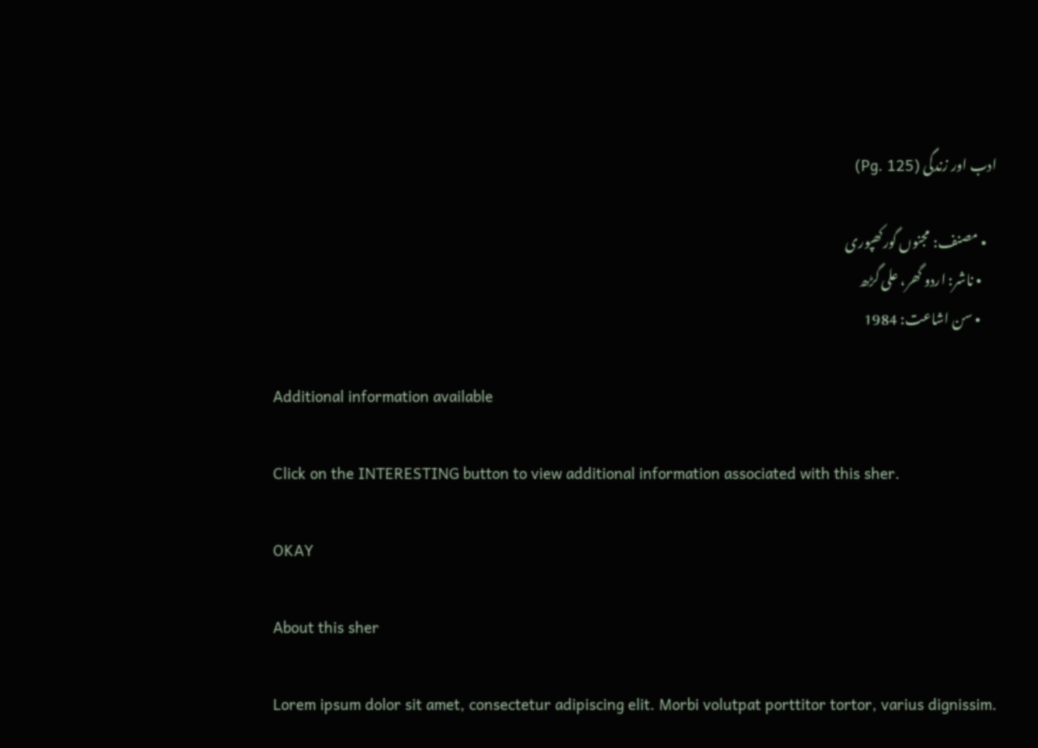ادب اور زندگی (Pg. 125)

    • مصنف: مجنوں گورکھپوری
      • ناشر: اردو گھر، علی گڑھ
      • سن اشاعت: 1984

    Additional information available

    Click on the INTERESTING button to view additional information associated with this sher.

    OKAY

    About this sher

    Lorem ipsum dolor sit amet, consectetur adipiscing elit. Morbi volutpat porttitor tortor, varius dignissim.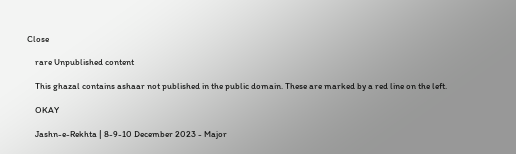Close

    rare Unpublished content

    This ghazal contains ashaar not published in the public domain. These are marked by a red line on the left.

    OKAY

    Jashn-e-Rekhta | 8-9-10 December 2023 - Major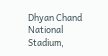Dhyan Chand National Stadium,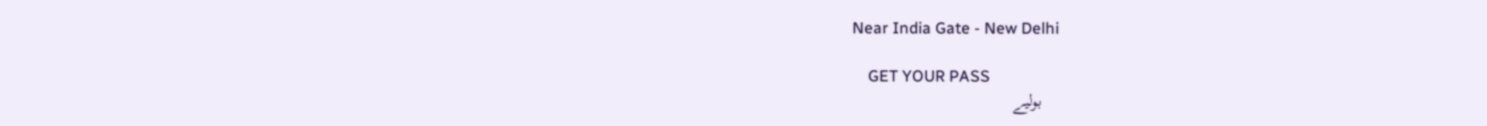Near India Gate - New Delhi

    GET YOUR PASS
    بولیے